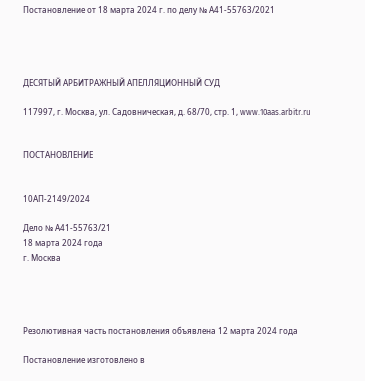Постановление от 18 марта 2024 г. по делу № А41-55763/2021




ДЕСЯТЫЙ АРБИТРАЖНЫЙ АПЕЛЛЯЦИОННЫЙ СУД

117997, г. Москва, ул. Садовническая, д. 68/70, стр. 1, www.10aas.arbitr.ru


ПОСТАНОВЛЕНИЕ


10АП-2149/2024

Дело № А41-55763/21
18 марта 2024 года
г. Москва




Резолютивная часть постановления объявлена 12 марта 2024 года

Постановление изготовлено в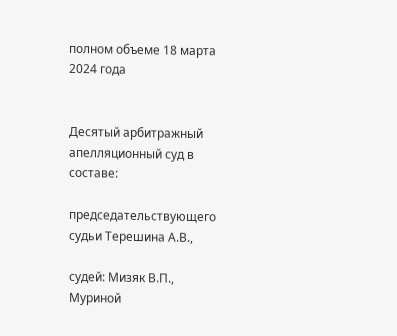полном объеме 18 марта 2024 года


Десятый арбитражный апелляционный суд в составе:

председательствующего судьи Терешина А.В.,

судей: Мизяк В.П., Муриной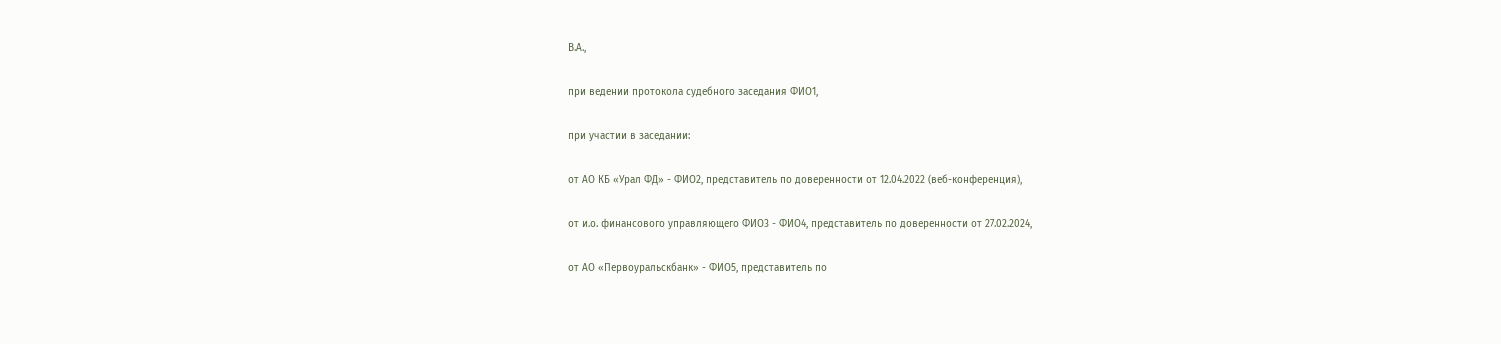В.А.,

при ведении протокола судебного заседания ФИО1,

при участии в заседании:

от АО КБ «Урал ФД» - ФИО2, представитель по доверенности от 12.04.2022 (веб-конференция),

от и.о. финансового управляющего ФИО3 - ФИО4, представитель по доверенности от 27.02.2024,

от АО «Первоуральскбанк» - ФИО5, представитель по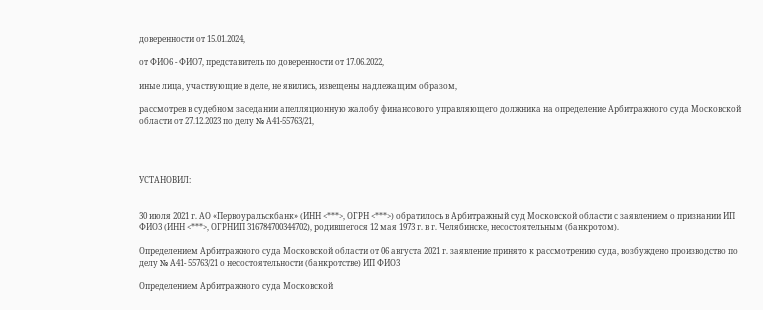доверенности от 15.01.2024,

от ФИО6 - ФИО7, представитель по доверенности от 17.06.2022,

иные лица, участвующие в деле, не явились, извещены надлежащим образом,

рассмотрев в судебном заседании апелляционную жалобу финансового управляющего должника на определение Арбитражного суда Московской области от 27.12.2023 по делу № А41-55763/21,




УСТАНОВИЛ:


30 июля 2021 г. АО «Первоуральскбанк» (ИНН <***>, ОГРН <***>) обратилось в Арбитражный суд Московской области с заявлением о признании ИП ФИО3 (ИНН <***>, ОГРНИП 316784700344702), родившегося 12 мая 1973 г. в г. Челябинске, несостоятельным (банкротом).

Определением Арбитражного суда Московской области от 06 августа 2021 г. заявление принято к рассмотрению суда, возбуждено производство по делу № А41- 55763/21 о несостоятельности (банкротстве) ИП ФИО3

Определением Арбитражного суда Московской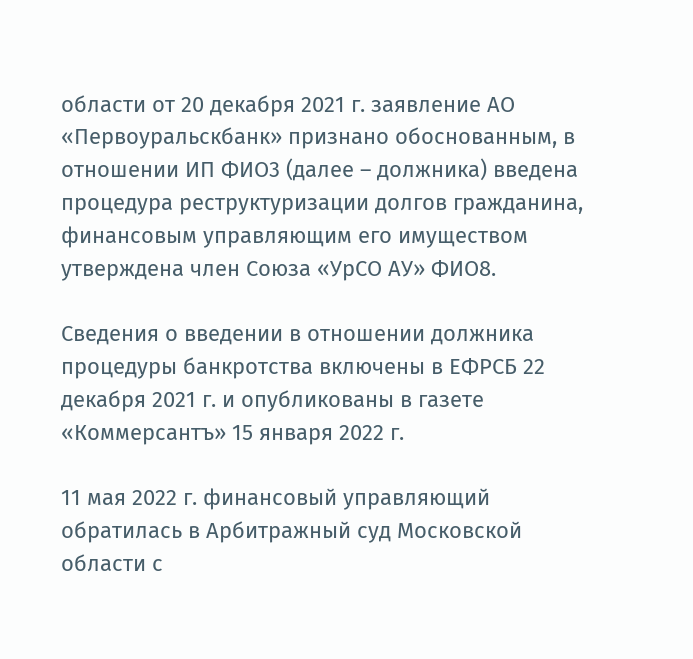области от 20 декабря 2021 г. заявление АО «Первоуральскбанк» признано обоснованным, в отношении ИП ФИО3 (далее – должника) введена процедура реструктуризации долгов гражданина, финансовым управляющим его имуществом утверждена член Союза «УрСО АУ» ФИО8.

Сведения о введении в отношении должника процедуры банкротства включены в ЕФРСБ 22 декабря 2021 г. и опубликованы в газете «Коммерсантъ» 15 января 2022 г.

11 мая 2022 г. финансовый управляющий обратилась в Арбитражный суд Московской области с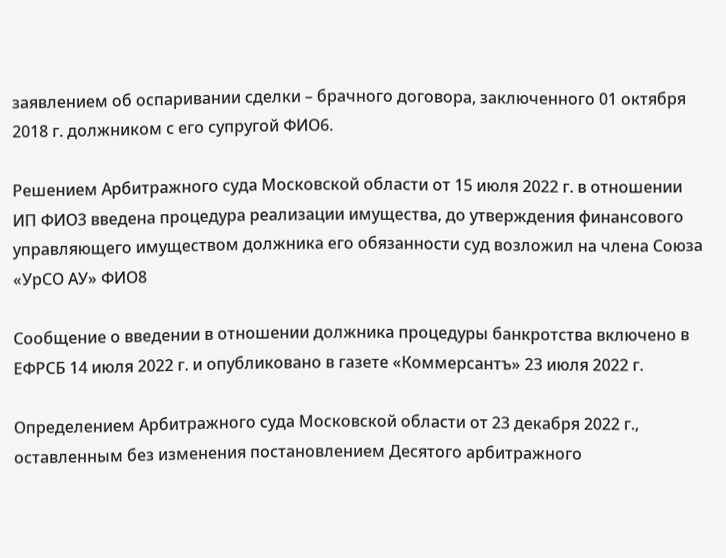заявлением об оспаривании сделки – брачного договора, заключенного 01 октября 2018 г. должником с его супругой ФИО6.

Решением Арбитражного суда Московской области от 15 июля 2022 г. в отношении ИП ФИО3 введена процедура реализации имущества, до утверждения финансового управляющего имуществом должника его обязанности суд возложил на члена Союза «УрСО АУ» ФИО8

Сообщение о введении в отношении должника процедуры банкротства включено в ЕФРСБ 14 июля 2022 г. и опубликовано в газете «Коммерсантъ» 23 июля 2022 г.

Определением Арбитражного суда Московской области от 23 декабря 2022 г., оставленным без изменения постановлением Десятого арбитражного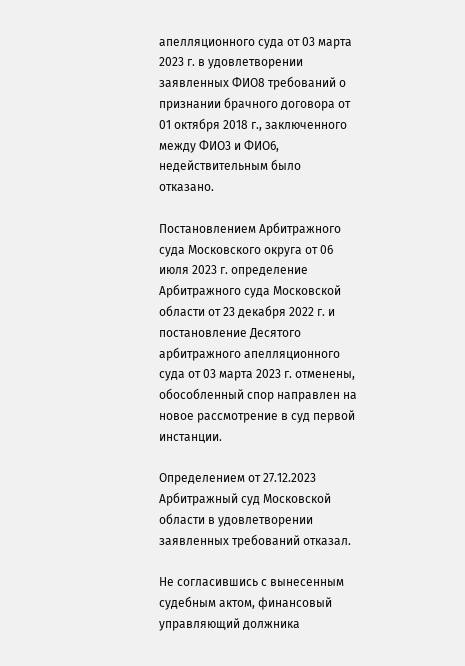апелляционного суда от 03 марта 2023 г. в удовлетворении заявленных ФИО8 требований о признании брачного договора от 01 октября 2018 г., заключенного между ФИО3 и ФИО6, недействительным было отказано.

Постановлением Арбитражного суда Московского округа от 06 июля 2023 г. определение Арбитражного суда Московской области от 23 декабря 2022 г. и постановление Десятого арбитражного апелляционного суда от 03 марта 2023 г. отменены, обособленный спор направлен на новое рассмотрение в суд первой инстанции.

Определением от 27.12.2023 Арбитражный суд Московской области в удовлетворении заявленных требований отказал.

Не согласившись с вынесенным судебным актом, финансовый управляющий должника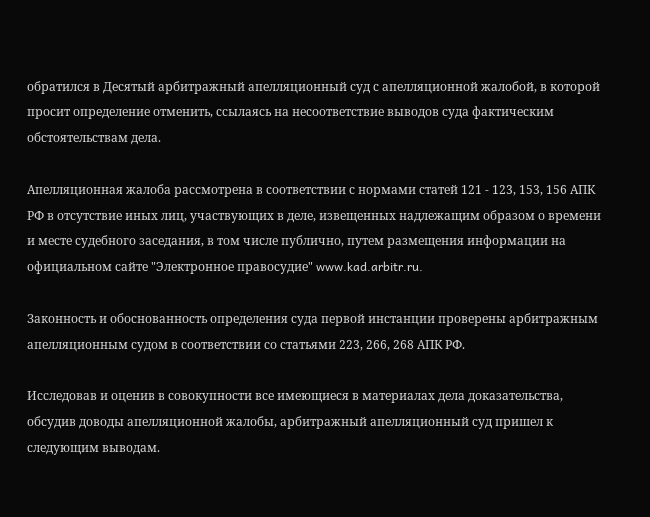обратился в Десятый арбитражный апелляционный суд с апелляционной жалобой, в которой просит определение отменить, ссылаясь на несоответствие выводов суда фактическим обстоятельствам дела.

Апелляционная жалоба рассмотрена в соответствии с нормами статей 121 - 123, 153, 156 АПК РФ в отсутствие иных лиц, участвующих в деле, извещенных надлежащим образом о времени и месте судебного заседания, в том числе публично, путем размещения информации на официальном сайте "Электронное правосудие" www.kad.arbitr.ru.

Законность и обоснованность определения суда первой инстанции проверены арбитражным апелляционным судом в соответствии со статьями 223, 266, 268 АПК РФ.

Исследовав и оценив в совокупности все имеющиеся в материалах дела доказательства, обсудив доводы апелляционной жалобы, арбитражный апелляционный суд пришел к следующим выводам.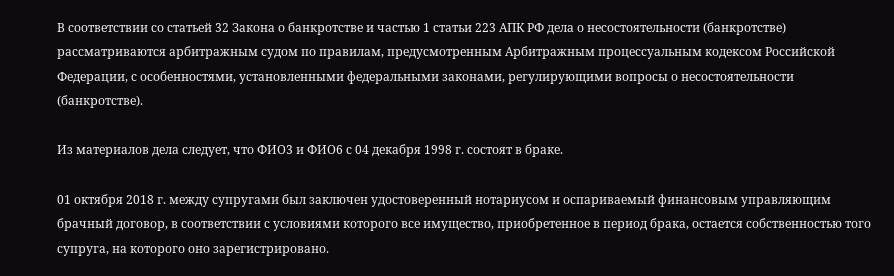В соответствии со статьей 32 Закона о банкротстве и частью 1 статьи 223 АПК РФ дела о несостоятельности (банкротстве) рассматриваются арбитражным судом по правилам, предусмотренным Арбитражным процессуальным кодексом Российской Федерации, с особенностями, установленными федеральными законами, регулирующими вопросы о несостоятельности (банкротстве).

Из материалов дела следует, что ФИО3 и ФИО6 с 04 декабря 1998 г. состоят в браке.

01 октября 2018 г. между супругами был заключен удостоверенный нотариусом и оспариваемый финансовым управляющим брачный договор, в соответствии с условиями которого все имущество, приобретенное в период брака, остается собственностью того супруга, на которого оно зарегистрировано.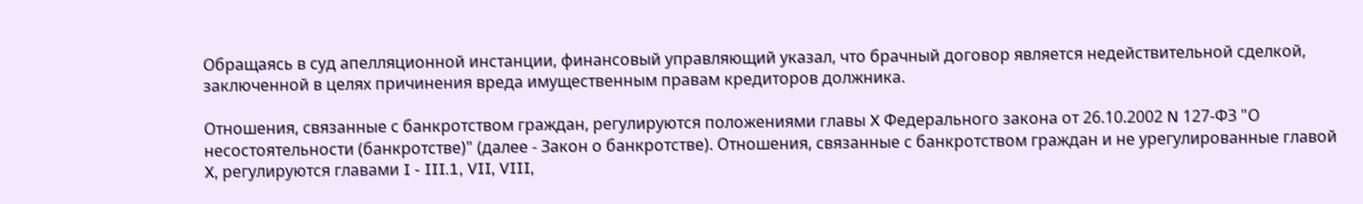Обращаясь в суд апелляционной инстанции, финансовый управляющий указал, что брачный договор является недействительной сделкой, заключенной в целях причинения вреда имущественным правам кредиторов должника.

Отношения, связанные с банкротством граждан, регулируются положениями главы X Федерального закона от 26.10.2002 N 127-ФЗ "О несостоятельности (банкротстве)" (далее - Закон о банкротстве). Отношения, связанные с банкротством граждан и не урегулированные главой X, регулируются главами I - III.1, VII, VIII,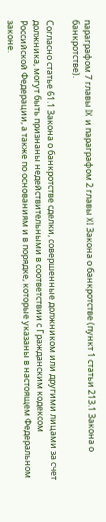параграфом 7 главы IX и параграфом 2 главы XI Закона о банкротстве (пункт 1 статьи 213.1 Закона о банкротстве).

Согласно статье 61.1 Закона о банкротстве сделки, совершенные должником или другими лицами за счет должника, могут быть признаны недействительными в соответствии с Гражданским кодексом Российской Федерации, а также по основаниям и в порядке, которые указаны в настоящем Федеральном законе.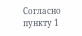Согласно пункту 1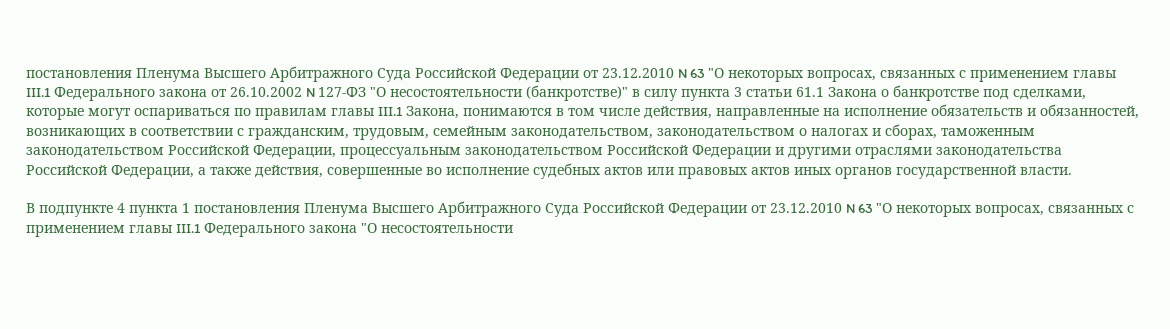постановления Пленума Высшего Арбитражного Суда Российской Федерации от 23.12.2010 N 63 "О некоторых вопросах, связанных с применением главы III.1 Федерального закона от 26.10.2002 N 127-ФЗ "О несостоятельности (банкротстве)" в силу пункта 3 статьи 61.1 Закона о банкротстве под сделками, которые могут оспариваться по правилам главы III.1 Закона, понимаются в том числе действия, направленные на исполнение обязательств и обязанностей, возникающих в соответствии с гражданским, трудовым, семейным законодательством, законодательством о налогах и сборах, таможенным законодательством Российской Федерации, процессуальным законодательством Российской Федерации и другими отраслями законодательства Российской Федерации, а также действия, совершенные во исполнение судебных актов или правовых актов иных органов государственной власти.

В подпункте 4 пункта 1 постановления Пленума Высшего Арбитражного Суда Российской Федерации от 23.12.2010 N 63 "О некоторых вопросах, связанных с применением главы III.1 Федерального закона "О несостоятельности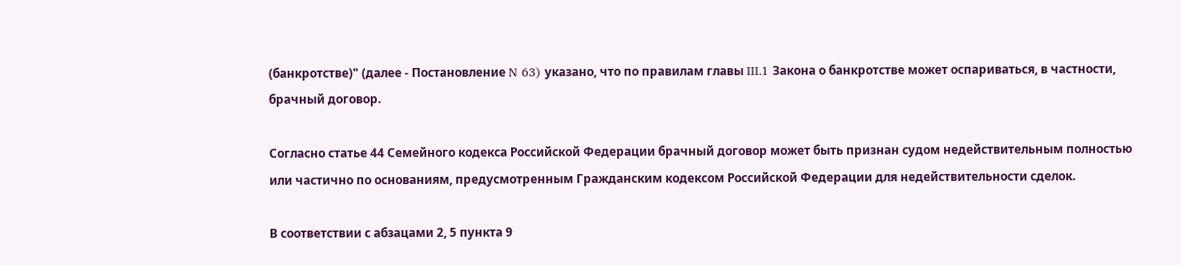(банкротстве)" (далее - Постановление N 63) указано, что по правилам главы III.1 Закона о банкротстве может оспариваться, в частности, брачный договор.

Согласно статье 44 Семейного кодекса Российской Федерации брачный договор может быть признан судом недействительным полностью или частично по основаниям, предусмотренным Гражданским кодексом Российской Федерации для недействительности сделок.

В соответствии с абзацами 2, 5 пункта 9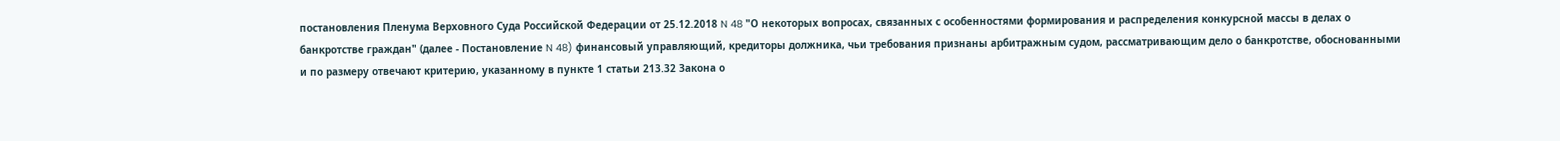постановления Пленума Верховного Суда Российской Федерации от 25.12.2018 N 48 "О некоторых вопросах, связанных с особенностями формирования и распределения конкурсной массы в делах о банкротстве граждан" (далее - Постановление N 48) финансовый управляющий, кредиторы должника, чьи требования признаны арбитражным судом, рассматривающим дело о банкротстве, обоснованными и по размеру отвечают критерию, указанному в пункте 1 статьи 213.32 Закона о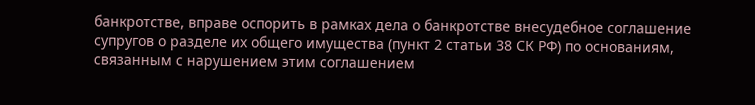банкротстве, вправе оспорить в рамках дела о банкротстве внесудебное соглашение супругов о разделе их общего имущества (пункт 2 статьи 38 СК РФ) по основаниям, связанным с нарушением этим соглашением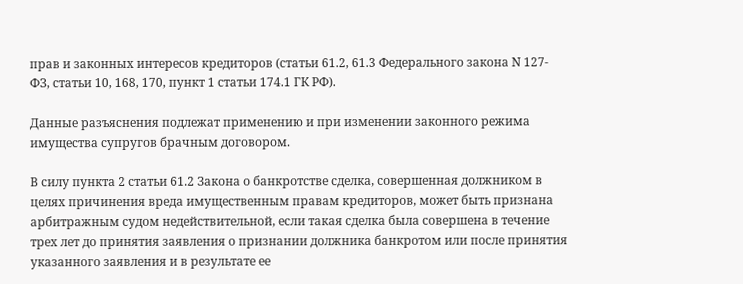прав и законных интересов кредиторов (статьи 61.2, 61.3 Федерального закона N 127-ФЗ, статьи 10, 168, 170, пункт 1 статьи 174.1 ГК РФ).

Данные разъяснения подлежат применению и при изменении законного режима имущества супругов брачным договором.

В силу пункта 2 статьи 61.2 Закона о банкротстве сделка, совершенная должником в целях причинения вреда имущественным правам кредиторов, может быть признана арбитражным судом недействительной, если такая сделка была совершена в течение трех лет до принятия заявления о признании должника банкротом или после принятия указанного заявления и в результате ее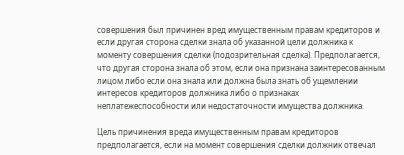совершения был причинен вред имущественным правам кредиторов и если другая сторона сделки знала об указанной цели должника к моменту совершения сделки (подозрительная сделка). Предполагается, что другая сторона знала об этом, если она признана заинтересованным лицом либо если она знала или должна была знать об ущемлении интересов кредиторов должника либо о признаках неплатежеспособности или недостаточности имущества должника.

Цель причинения вреда имущественным правам кредиторов предполагается, если на момент совершения сделки должник отвечал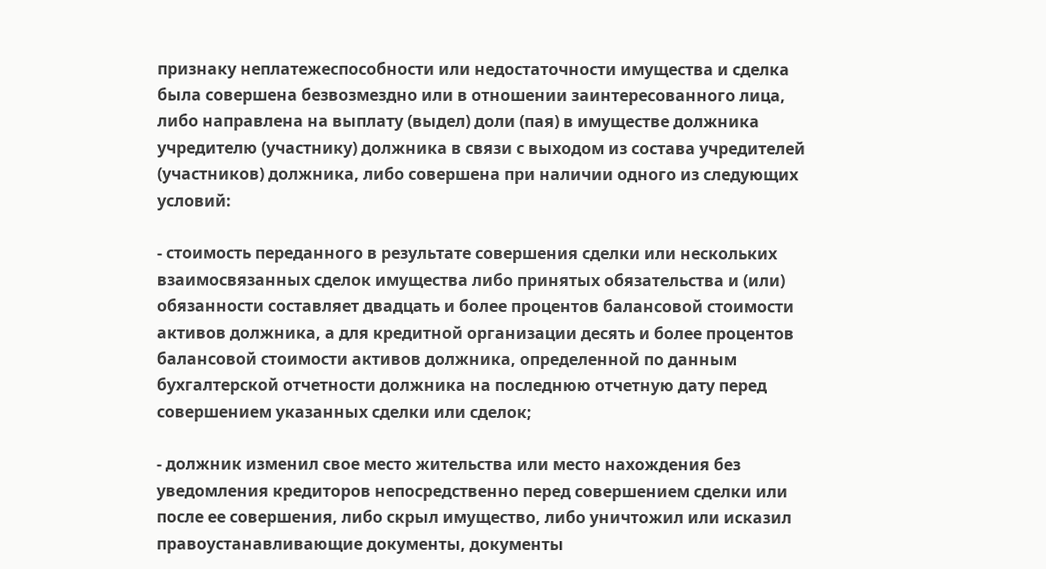признаку неплатежеспособности или недостаточности имущества и сделка была совершена безвозмездно или в отношении заинтересованного лица, либо направлена на выплату (выдел) доли (пая) в имуществе должника учредителю (участнику) должника в связи с выходом из состава учредителей (участников) должника, либо совершена при наличии одного из следующих условий:

- стоимость переданного в результате совершения сделки или нескольких взаимосвязанных сделок имущества либо принятых обязательства и (или) обязанности составляет двадцать и более процентов балансовой стоимости активов должника, а для кредитной организации десять и более процентов балансовой стоимости активов должника, определенной по данным бухгалтерской отчетности должника на последнюю отчетную дату перед совершением указанных сделки или сделок;

- должник изменил свое место жительства или место нахождения без уведомления кредиторов непосредственно перед совершением сделки или после ее совершения, либо скрыл имущество, либо уничтожил или исказил правоустанавливающие документы, документы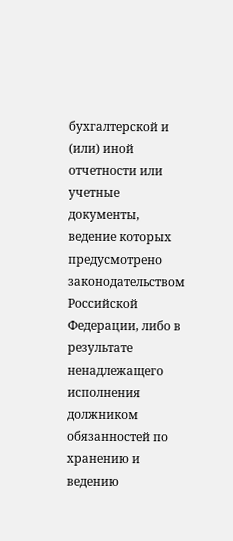бухгалтерской и (или) иной отчетности или учетные документы, ведение которых предусмотрено законодательством Российской Федерации, либо в результате ненадлежащего исполнения должником обязанностей по хранению и ведению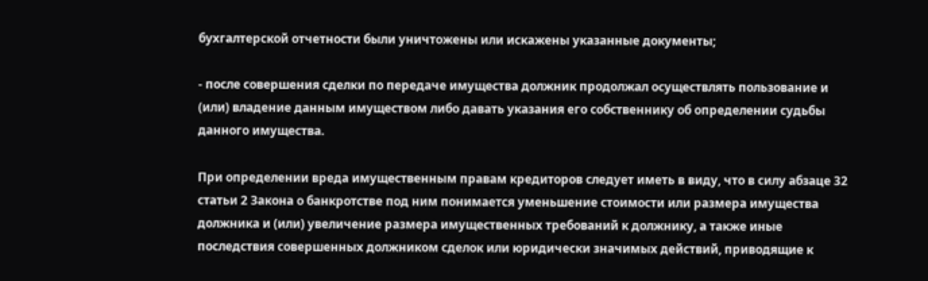бухгалтерской отчетности были уничтожены или искажены указанные документы;

- после совершения сделки по передаче имущества должник продолжал осуществлять пользование и (или) владение данным имуществом либо давать указания его собственнику об определении судьбы данного имущества.

При определении вреда имущественным правам кредиторов следует иметь в виду, что в силу абзаце 32 статьи 2 Закона о банкротстве под ним понимается уменьшение стоимости или размера имущества должника и (или) увеличение размера имущественных требований к должнику, а также иные последствия совершенных должником сделок или юридически значимых действий, приводящие к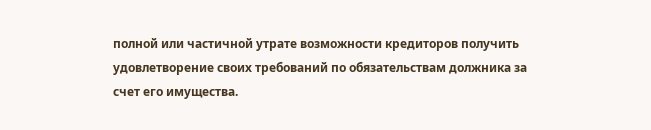полной или частичной утрате возможности кредиторов получить удовлетворение своих требований по обязательствам должника за счет его имущества.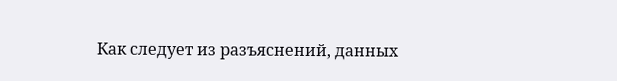Как следует из разъяснений, данных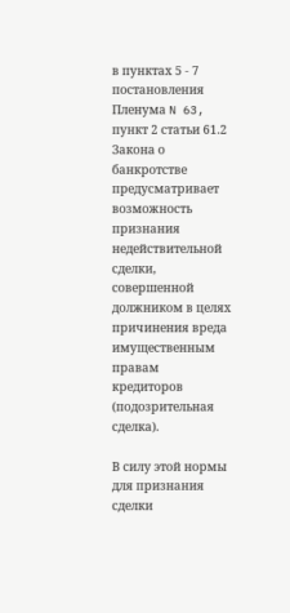в пунктах 5 - 7 постановления Пленума N 63, пункт 2 статьи 61.2 Закона о банкротстве предусматривает возможность признания недействительной сделки, совершенной должником в целях причинения вреда имущественным правам кредиторов (подозрительная сделка).

В силу этой нормы для признания сделки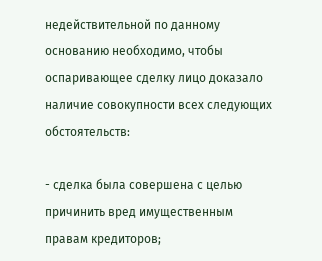недействительной по данному основанию необходимо, чтобы оспаривающее сделку лицо доказало наличие совокупности всех следующих обстоятельств:

- сделка была совершена с целью причинить вред имущественным правам кредиторов;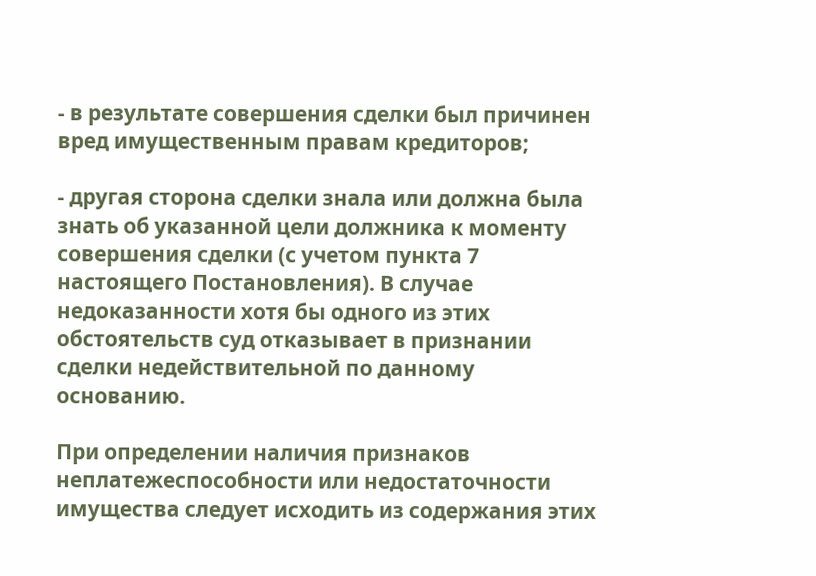- в результате совершения сделки был причинен вред имущественным правам кредиторов;

- другая сторона сделки знала или должна была знать об указанной цели должника к моменту совершения сделки (с учетом пункта 7 настоящего Постановления). В случае недоказанности хотя бы одного из этих обстоятельств суд отказывает в признании сделки недействительной по данному основанию.

При определении наличия признаков неплатежеспособности или недостаточности имущества следует исходить из содержания этих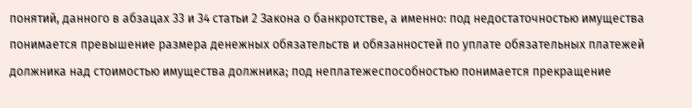понятий, данного в абзацах 33 и 34 статьи 2 Закона о банкротстве, а именно: под недостаточностью имущества понимается превышение размера денежных обязательств и обязанностей по уплате обязательных платежей должника над стоимостью имущества должника; под неплатежеспособностью понимается прекращение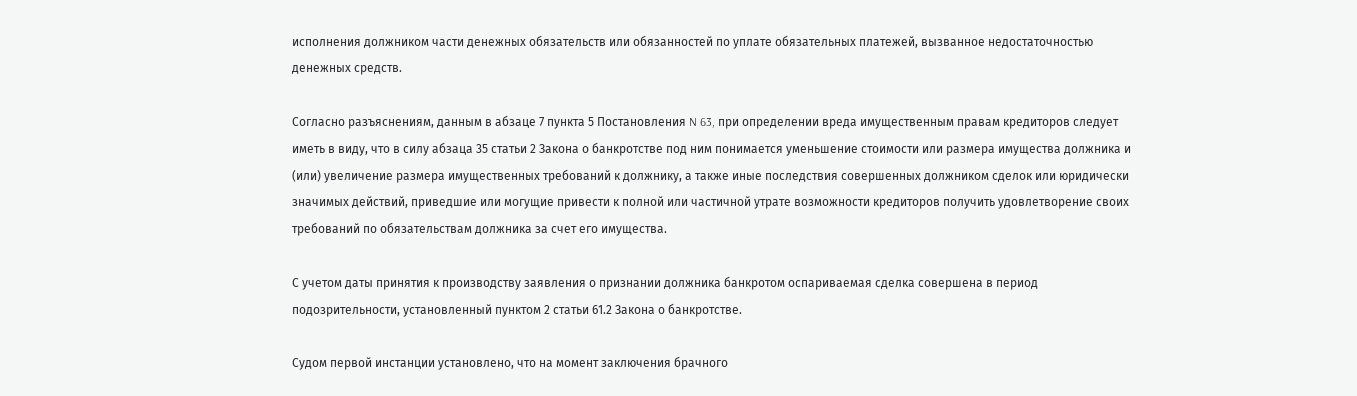исполнения должником части денежных обязательств или обязанностей по уплате обязательных платежей, вызванное недостаточностью денежных средств.

Согласно разъяснениям, данным в абзаце 7 пункта 5 Постановления N 63, при определении вреда имущественным правам кредиторов следует иметь в виду, что в силу абзаца 35 статьи 2 Закона о банкротстве под ним понимается уменьшение стоимости или размера имущества должника и (или) увеличение размера имущественных требований к должнику, а также иные последствия совершенных должником сделок или юридически значимых действий, приведшие или могущие привести к полной или частичной утрате возможности кредиторов получить удовлетворение своих требований по обязательствам должника за счет его имущества.

С учетом даты принятия к производству заявления о признании должника банкротом оспариваемая сделка совершена в период подозрительности, установленный пунктом 2 статьи 61.2 Закона о банкротстве.

Судом первой инстанции установлено, что на момент заключения брачного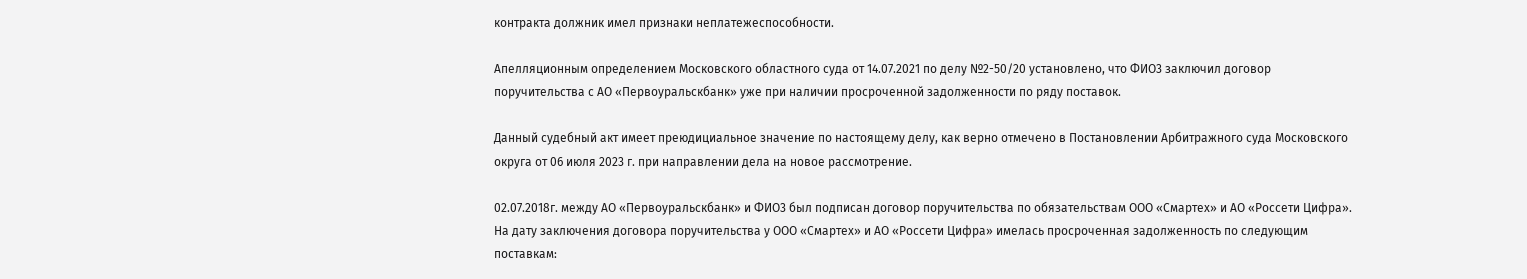контракта должник имел признаки неплатежеспособности.

Апелляционным определением Московского областного суда от 14.07.2021 по делу №2-50/20 установлено, что ФИО3 заключил договор поручительства с АО «Первоуральскбанк» уже при наличии просроченной задолженности по ряду поставок.

Данный судебный акт имеет преюдициальное значение по настоящему делу, как верно отмечено в Постановлении Арбитражного суда Московского округа от 06 июля 2023 г. при направлении дела на новое рассмотрение.

02.07.2018г. между АО «Первоуральскбанк» и ФИО3 был подписан договор поручительства по обязательствам ООО «Смартех» и АО «Россети Цифра». На дату заключения договора поручительства у ООО «Смартех» и АО «Россети Цифра» имелась просроченная задолженность по следующим поставкам: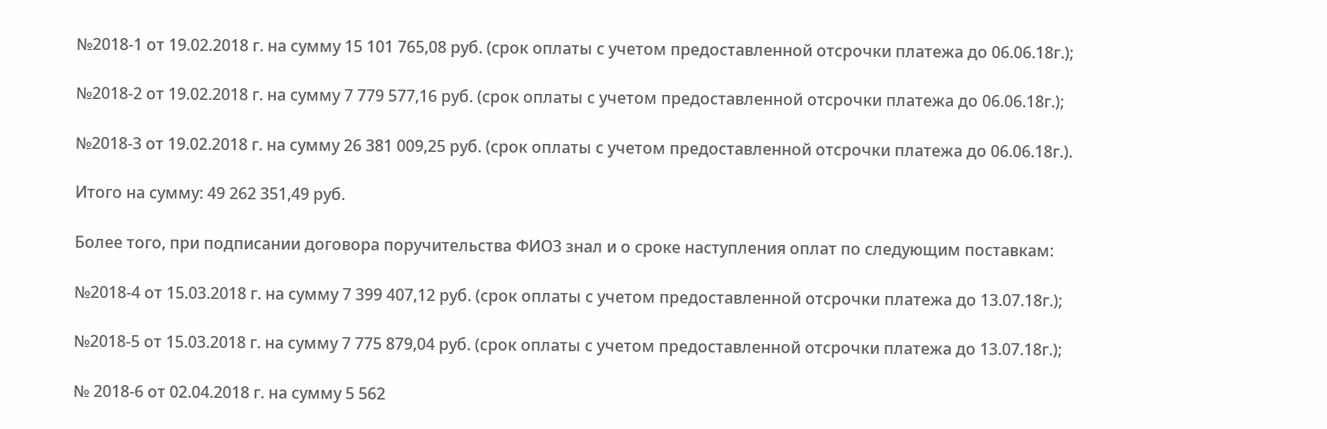№2018-1 от 19.02.2018 г. на сумму 15 101 765,08 руб. (срок оплаты с учетом предоставленной отсрочки платежа до 06.06.18г.);

№2018-2 от 19.02.2018 г. на сумму 7 779 577,16 руб. (срок оплаты с учетом предоставленной отсрочки платежа до 06.06.18г.);

№2018-3 от 19.02.2018 г. на сумму 26 381 009,25 руб. (срок оплаты с учетом предоставленной отсрочки платежа до 06.06.18г.).

Итого на сумму: 49 262 351,49 руб.

Более того, при подписании договора поручительства ФИО3 знал и о сроке наступления оплат по следующим поставкам:

№2018-4 от 15.03.2018 г. на сумму 7 399 407,12 руб. (срок оплаты с учетом предоставленной отсрочки платежа до 13.07.18г.);

№2018-5 от 15.03.2018 г. на сумму 7 775 879,04 руб. (срок оплаты с учетом предоставленной отсрочки платежа до 13.07.18г.);

№ 2018-6 от 02.04.2018 г. на сумму 5 562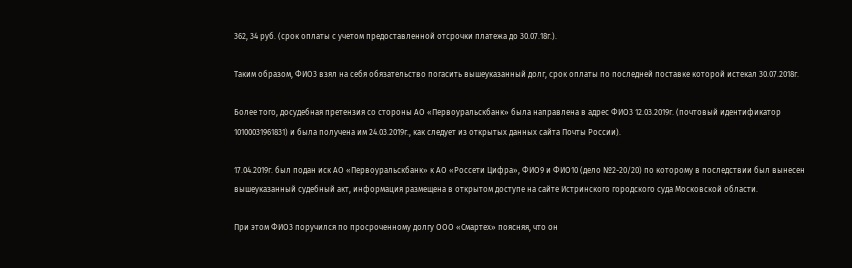362, 34 руб. (срок оплаты с учетом предоставленной отсрочки платежа до 30.07.18г.).

Таким образом, ФИО3 взял на себя обязательство погасить вышеуказанный долг, срок оплаты по последней поставке которой истекал 30.07.2018г.

Более того, досудебная претензия со стороны АО «Первоуральскбанк» была направлена в адрес ФИО3 12.03.2019г. (почтовый идентификатор 10100031961831) и была получена им 24.03.2019г., как следует из открытых данных сайта Почты России).

17.04.2019г. был подан иск АО «Первоуральскбанк» к АО «Россети Цифра», ФИО9 и ФИО10 (дело №2-20/20) по которому в последствии был вынесен вышеуказанный судебный акт, информация размещена в открытом доступе на сайте Истринского городского суда Московской области.

При этом ФИО3 поручился по просроченному долгу ООО «Смартех» поясняя, что он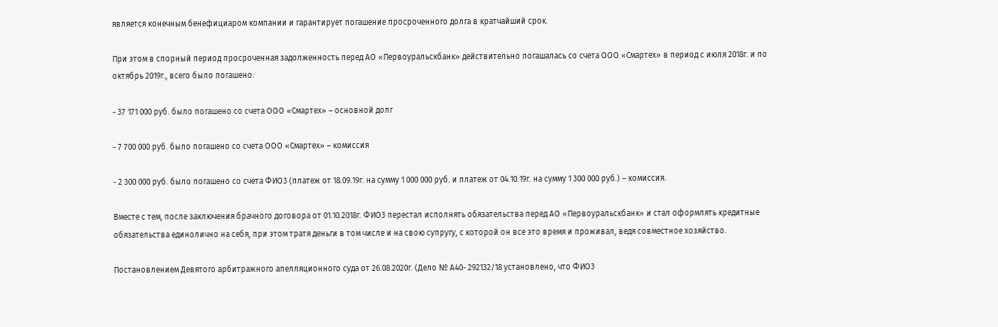является конечным бенефициаром компании и гарантирует погашение просроченного долга в кратчайший срок.

При этом в спорный период просроченная задолженность перед АО «Первоуральскбанк» действительно погашалась со счета ООО «Смартех» в период с июля 2018г. и по октябрь 2019г., всего было погашено:

- 37 171 000 руб. было погашено со счета ООО «Смартех» – основной долг

- 7 700 000 руб. было погашено со счета ООО «Смартех» – комиссия

- 2 300 000 руб. было погашено со счета ФИО3 (платеж от 18.09.19г. на сумму 1 000 000 руб. и платеж от 04.10.19г. на сумму 1 300 000 руб.) – комиссия.

Вместе с тем, после заключения брачного договора от 01.10.2018г. ФИО3 перестал исполнять обязательства перед АО «Первоуральскбанк» и стал оформлять кредитные обязательства единолично на себя, при этом тратя деньги в том числе и на свою супругу, с которой он все это время и проживал, ведя совместное хозяйство.

Постановлением Девятого арбитражного апелляционного суда от 26.08.2020г. (Дело № А40- 292132/18 установлено, что ФИО3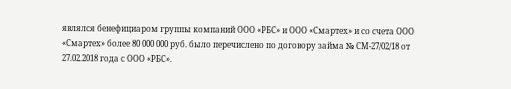являлся бенефициаром группы компаний ООО «РБС» и ООО «Смартех» и со счета ООО «Смартех» более 80 000 000 руб. было перечислено по договору займа № СМ-27/02/18 от 27.02.2018 года с ООО «РБС».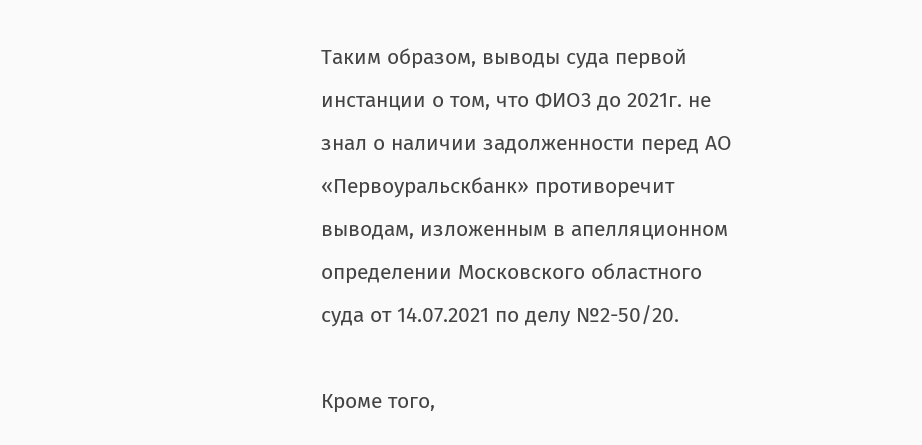Таким образом, выводы суда первой инстанции о том, что ФИО3 до 2021г. не знал о наличии задолженности перед АО «Первоуральскбанк» противоречит выводам, изложенным в апелляционном определении Московского областного суда от 14.07.2021 по делу №2-50/20.

Кроме того,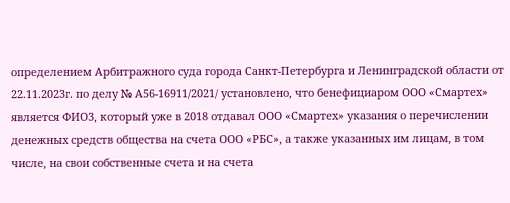определением Арбитражного суда города Санкт-Петербурга и Ленинградской области от 22.11.2023г. по делу № А56-16911/2021/ установлено, что бенефициаром ООО «Смартех» является ФИО3, который уже в 2018 отдавал ООО «Смартех» указания о перечислении денежных средств общества на счета ООО «РБС», а также указанных им лицам, в том числе, на свои собственные счета и на счета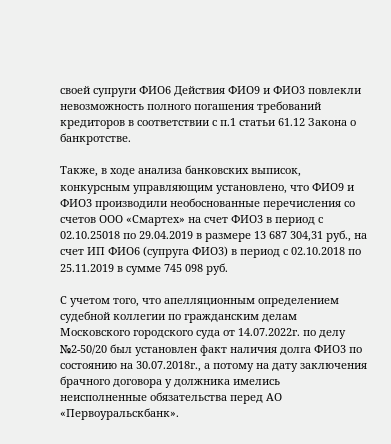своей супруги ФИО6 Действия ФИО9 и ФИО3 повлекли невозможность полного погашения требований кредиторов в соответствии с п.1 статьи 61.12 Закона о банкротстве.

Также, в ходе анализа банковских выписок, конкурсным управляющим установлено, что ФИО9 и ФИО3 производили необоснованные перечисления со счетов ООО «Смартех» на счет ФИО3 в период с 02.10.25018 по 29.04.2019 в размере 13 687 304,31 руб., на счет ИП ФИО6 (супруга ФИО3) в период с 02.10.2018 по 25.11.2019 в сумме 745 098 руб.

С учетом того, что апелляционным определением судебной коллегии по гражданским делам Московского городского суда от 14.07.2022г. по делу №2-50/20 был установлен факт наличия долга ФИО3 по состоянию на 30.07.2018г., а потому на дату заключения брачного договора у должника имелись неисполненные обязательства перед АО «Первоуральскбанк».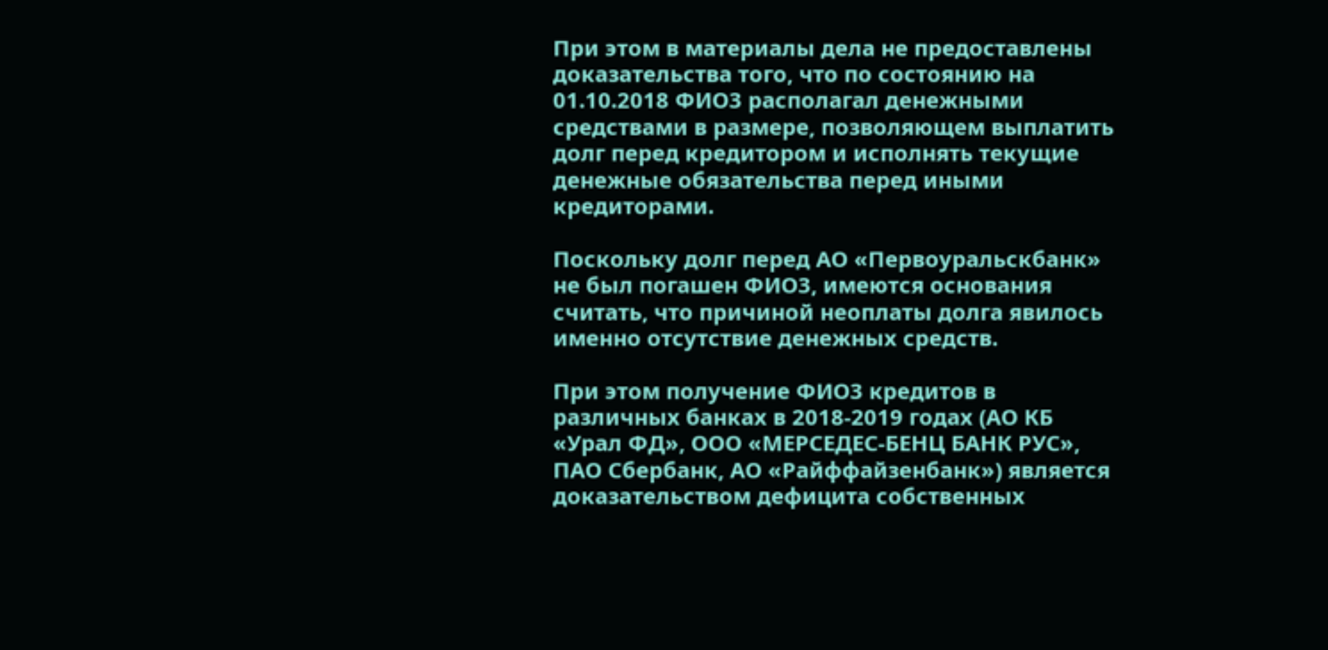При этом в материалы дела не предоставлены доказательства того, что по состоянию на 01.10.2018 ФИО3 располагал денежными средствами в размере, позволяющем выплатить долг перед кредитором и исполнять текущие денежные обязательства перед иными кредиторами.

Поскольку долг перед АО «Первоуральскбанк» не был погашен ФИО3, имеются основания считать, что причиной неоплаты долга явилось именно отсутствие денежных средств.

При этом получение ФИО3 кредитов в различных банках в 2018-2019 годах (АО КБ «Урал ФД», ООО «МЕРСЕДЕС-БЕНЦ БАНК РУС», ПАО Сбербанк, АО «Райффайзенбанк») является доказательством дефицита собственных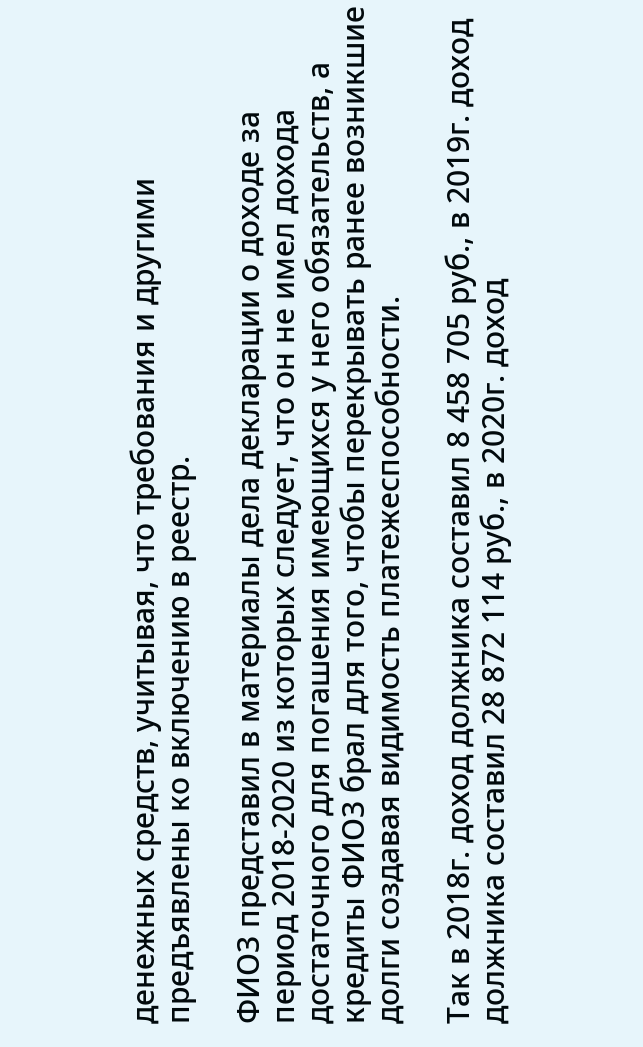денежных средств, учитывая, что требования и другими предъявлены ко включению в реестр.

ФИО3 представил в материалы дела декларации о доходе за период 2018-2020 из которых следует, что он не имел дохода достаточного для погашения имеющихся у него обязательств, а кредиты ФИО3 брал для того, чтобы перекрывать ранее возникшие долги создавая видимость платежеспособности.

Так в 2018г. доход должника составил 8 458 705 руб., в 2019г. доход должника составил 28 872 114 руб., в 2020г. доход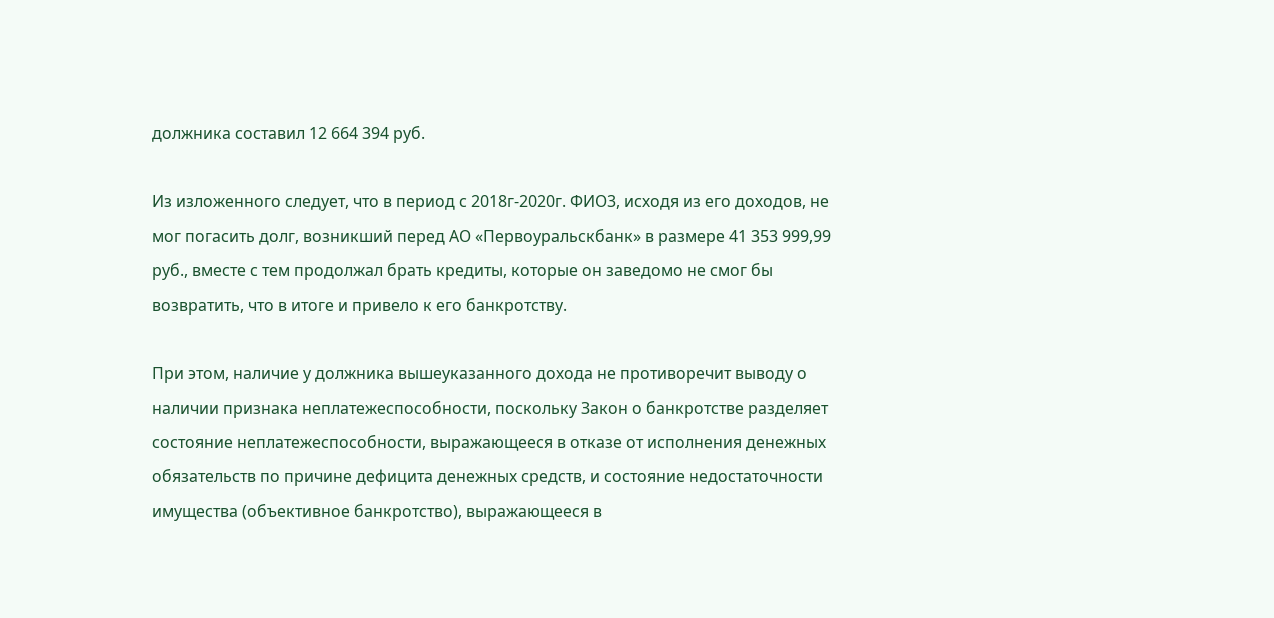должника составил 12 664 394 руб.

Из изложенного следует, что в период с 2018г-2020г. ФИО3, исходя из его доходов, не мог погасить долг, возникший перед АО «Первоуральскбанк» в размере 41 353 999,99 руб., вместе с тем продолжал брать кредиты, которые он заведомо не смог бы возвратить, что в итоге и привело к его банкротству.

При этом, наличие у должника вышеуказанного дохода не противоречит выводу о наличии признака неплатежеспособности, поскольку Закон о банкротстве разделяет состояние неплатежеспособности, выражающееся в отказе от исполнения денежных обязательств по причине дефицита денежных средств, и состояние недостаточности имущества (объективное банкротство), выражающееся в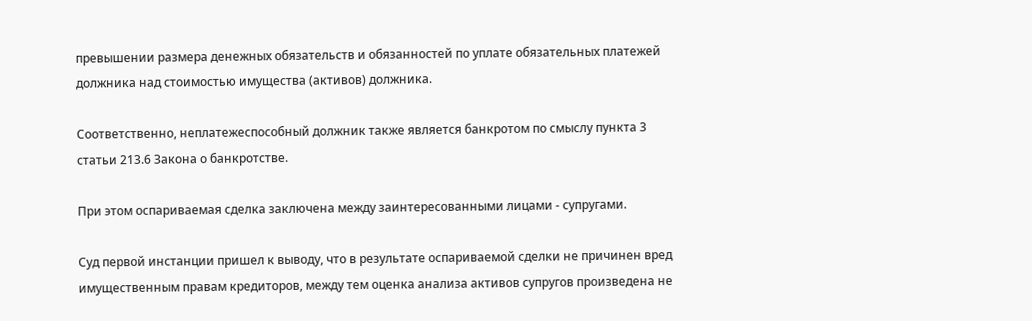превышении размера денежных обязательств и обязанностей по уплате обязательных платежей должника над стоимостью имущества (активов) должника.

Соответственно, неплатежеспособный должник также является банкротом по смыслу пункта 3 статьи 213.6 Закона о банкротстве.

При этом оспариваемая сделка заключена между заинтересованными лицами - супругами.

Суд первой инстанции пришел к выводу, что в результате оспариваемой сделки не причинен вред имущественным правам кредиторов, между тем оценка анализа активов супругов произведена не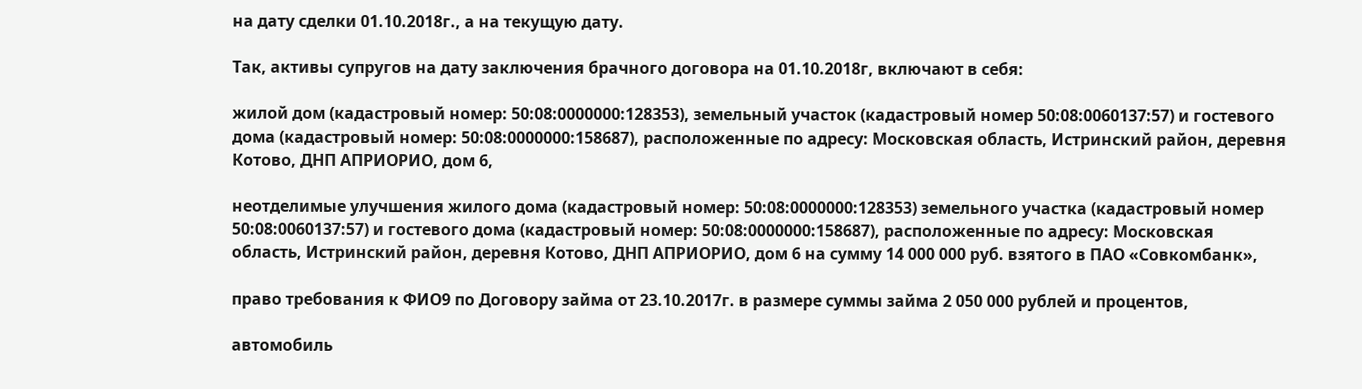на дату сделки 01.10.2018г., а на текущую дату.

Так, активы супругов на дату заключения брачного договора на 01.10.2018г, включают в себя:

жилой дом (кадастровый номер: 50:08:0000000:128353), земельный участок (кадастровый номер 50:08:0060137:57) и гостевого дома (кадастровый номер: 50:08:0000000:158687), расположенные по адресу: Московская область, Истринский район, деревня Котово, ДНП АПРИОРИО, дом 6,

неотделимые улучшения жилого дома (кадастровый номер: 50:08:0000000:128353) земельного участка (кадастровый номер 50:08:0060137:57) и гостевого дома (кадастровый номер: 50:08:0000000:158687), расположенные по адресу: Московская область, Истринский район, деревня Котово, ДНП АПРИОРИО, дом 6 на сумму 14 000 000 руб. взятого в ПАО «Совкомбанк»,

право требования к ФИО9 по Договору займа от 23.10.2017г. в размере суммы займа 2 050 000 рублей и процентов,

автомобиль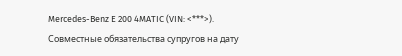Mercedes-Benz E 200 4MATIC (VIN: <***>). Совместные обязательства супругов на дату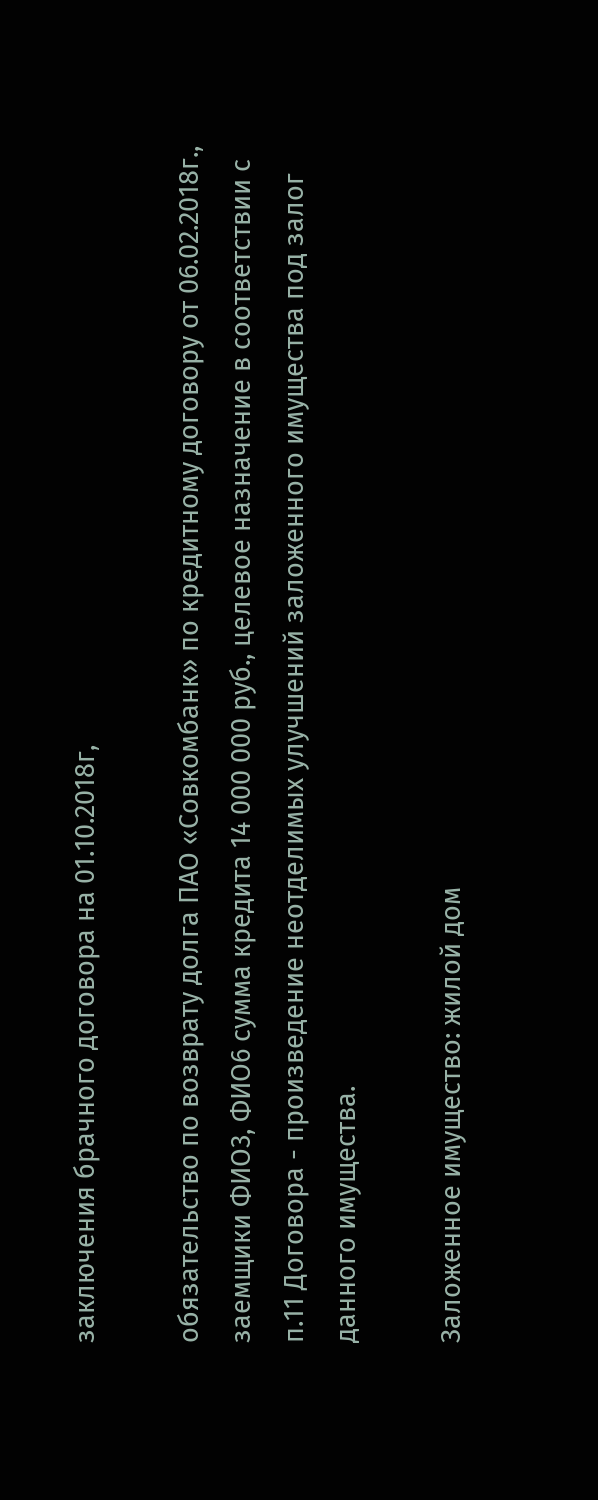заключения брачного договора на 01.10.2018г,

обязательство по возврату долга ПАО «Совкомбанк» по кредитному договору от 06.02.2018г., заемщики ФИО3, ФИО6 сумма кредита 14 000 000 руб., целевое назначение в соответствии с п.11 Договора - произведение неотделимых улучшений заложенного имущества под залог данного имущества.

Заложенное имущество: жилой дом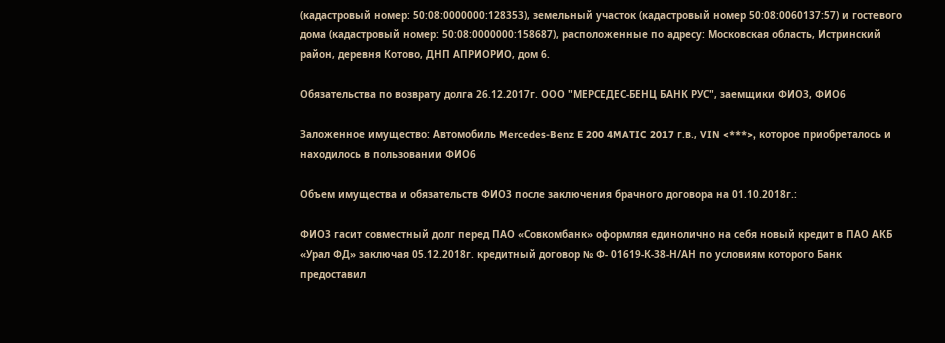(кадастровый номер: 50:08:0000000:128353), земельный участок (кадастровый номер 50:08:0060137:57) и гостевого дома (кадастровый номер: 50:08:0000000:158687), расположенные по адресу: Московская область, Истринский район, деревня Котово, ДНП АПРИОРИО, дом 6.

Обязательства по возврату долга 26.12.2017г. ООО "МЕРСЕДЕС-БЕНЦ БАНК РУС", заемщики ФИО3, ФИО6

Заложенное имущество: Автомобиль Mercedes-Benz E 200 4MATIC 2017 г.в., VIN <***>, которое приобреталось и находилось в пользовании ФИО6

Объем имущества и обязательств ФИО3 после заключения брачного договора на 01.10.2018г.:

ФИО3 гасит совместный долг перед ПАО «Совкомбанк» оформляя единолично на себя новый кредит в ПАО АКБ «Урал ФД» заключая 05.12.2018г. кредитный договор № Ф- 01619-К-38-Н/АН по условиям которого Банк предоставил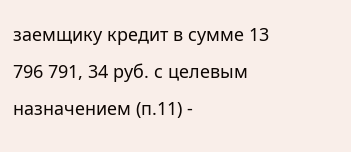заемщику кредит в сумме 13 796 791, 34 руб. с целевым назначением (п.11) -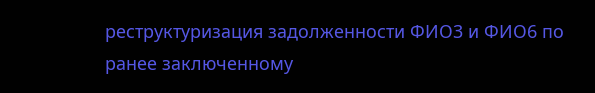реструктуризация задолженности ФИО3 и ФИО6 по ранее заключенному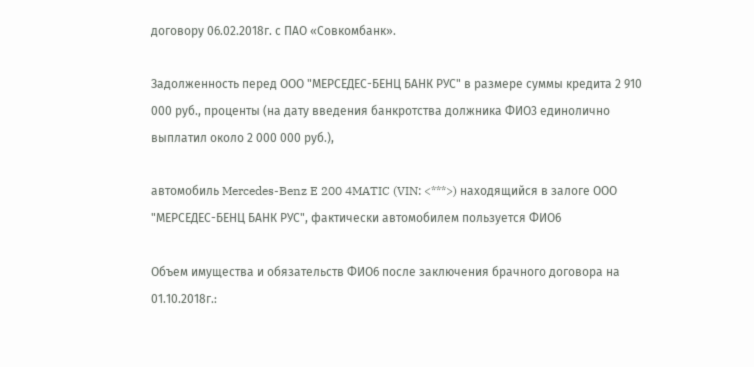договору 06.02.2018г. с ПАО «Совкомбанк».

Задолженность перед ООО "МЕРСЕДЕС-БЕНЦ БАНК РУС" в размере суммы кредита 2 910 000 руб., проценты (на дату введения банкротства должника ФИО3 единолично выплатил около 2 000 000 руб.),

автомобиль Mercedes-Benz E 200 4MATIC (VIN: <***>) находящийся в залоге ООО "МЕРСЕДЕС-БЕНЦ БАНК РУС", фактически автомобилем пользуется ФИО6

Объем имущества и обязательств ФИО6 после заключения брачного договора на 01.10.2018г.: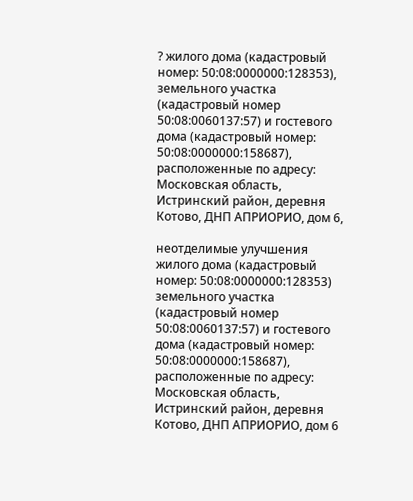? жилого дома (кадастровый номер: 50:08:0000000:128353), земельного участка (кадастровый номер 50:08:0060137:57) и гостевого дома (кадастровый номер: 50:08:0000000:158687), расположенные по адресу: Московская область, Истринский район, деревня Котово, ДНП АПРИОРИО, дом 6,

неотделимые улучшения жилого дома (кадастровый номер: 50:08:0000000:128353) земельного участка (кадастровый номер 50:08:0060137:57) и гостевого дома (кадастровый номер: 50:08:0000000:158687), расположенные по адресу: Московская область, Истринский район, деревня Котово, ДНП АПРИОРИО, дом 6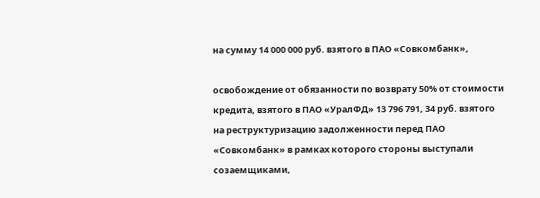на сумму 14 000 000 руб. взятого в ПАО «Совкомбанк»,

освобождение от обязанности по возврату 50% от стоимости кредита, взятого в ПАО «УралФД» 13 796 791, 34 руб. взятого на реструктуризацию задолженности перед ПАО «Совкомбанк» в рамках которого стороны выступали созаемщиками,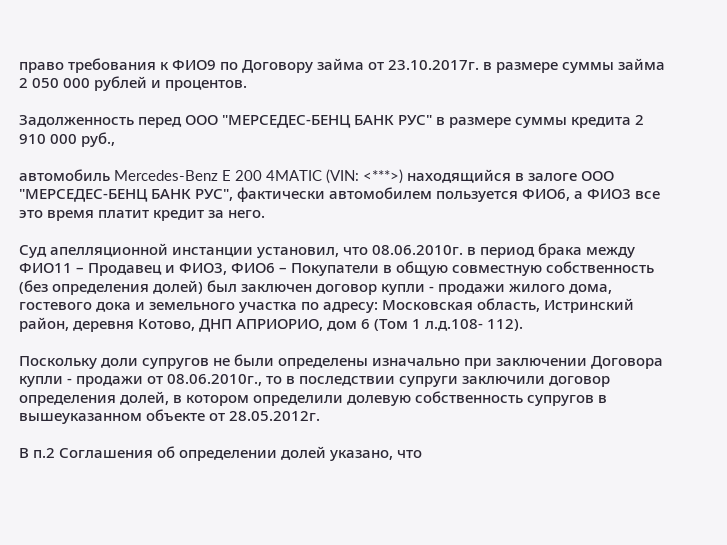право требования к ФИО9 по Договору займа от 23.10.2017г. в размере суммы займа 2 050 000 рублей и процентов.

Задолженность перед ООО "МЕРСЕДЕС-БЕНЦ БАНК РУС" в размере суммы кредита 2 910 000 руб.,

автомобиль Mercedes-Benz E 200 4MATIC (VIN: <***>) находящийся в залоге ООО "МЕРСЕДЕС-БЕНЦ БАНК РУС", фактически автомобилем пользуется ФИО6, а ФИО3 все это время платит кредит за него.

Суд апелляционной инстанции установил, что 08.06.2010г. в период брака между ФИО11 – Продавец и ФИО3, ФИО6 – Покупатели в общую совместную собственность (без определения долей) был заключен договор купли - продажи жилого дома, гостевого дока и земельного участка по адресу: Московская область, Истринский район, деревня Котово, ДНП АПРИОРИО, дом 6 (Том 1 л.д.108- 112).

Поскольку доли супругов не были определены изначально при заключении Договора купли - продажи от 08.06.2010г., то в последствии супруги заключили договор определения долей, в котором определили долевую собственность супругов в вышеуказанном объекте от 28.05.2012г.

В п.2 Соглашения об определении долей указано, что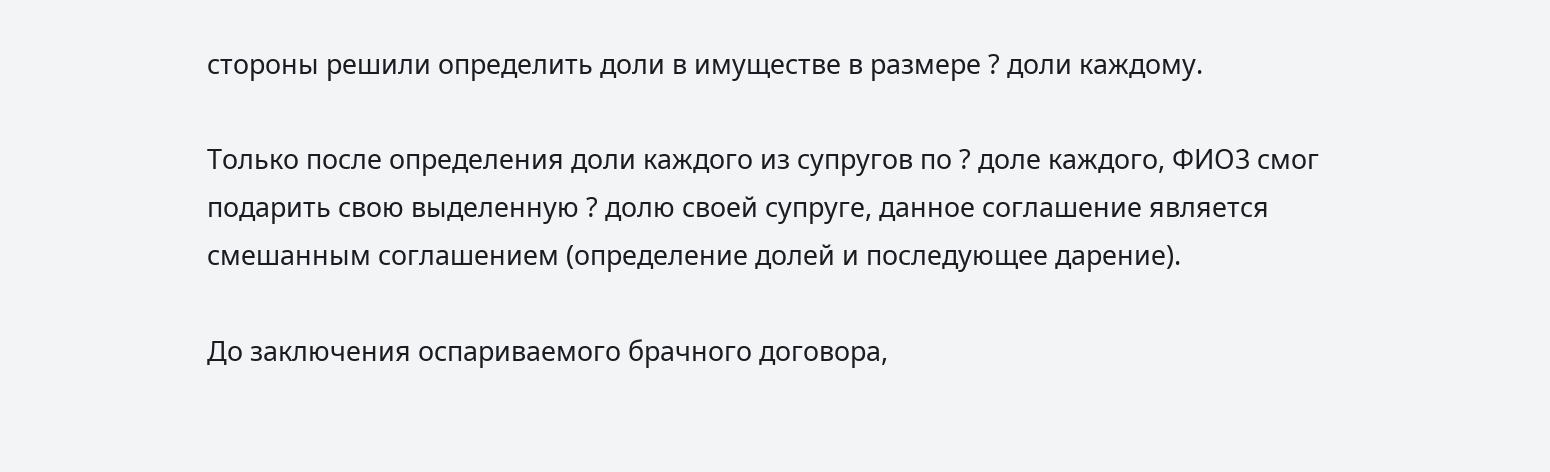стороны решили определить доли в имуществе в размере ? доли каждому.

Только после определения доли каждого из супругов по ? доле каждого, ФИО3 смог подарить свою выделенную ? долю своей супруге, данное соглашение является смешанным соглашением (определение долей и последующее дарение).

До заключения оспариваемого брачного договора,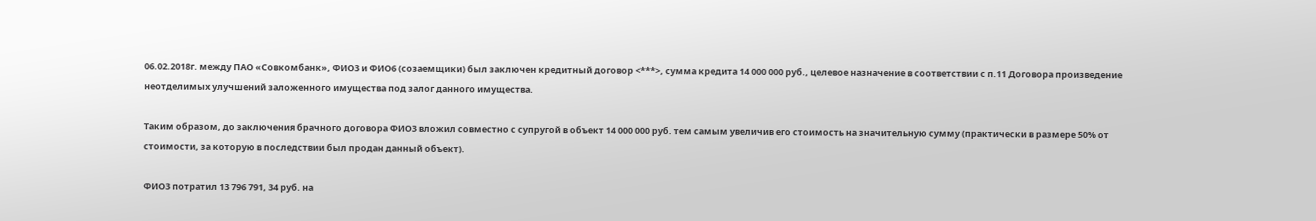06.02.2018г. между ПАО «Совкомбанк», ФИО3 и ФИО6 (созаемщики) был заключен кредитный договор <***>, сумма кредита 14 000 000 руб., целевое назначение в соответствии с п.11 Договора произведение неотделимых улучшений заложенного имущества под залог данного имущества.

Таким образом, до заключения брачного договора ФИО3 вложил совместно с супругой в объект 14 000 000 руб. тем самым увеличив его стоимость на значительную сумму (практически в размере 50% от стоимости, за которую в последствии был продан данный объект).

ФИО3 потратил 13 796 791, 34 руб. на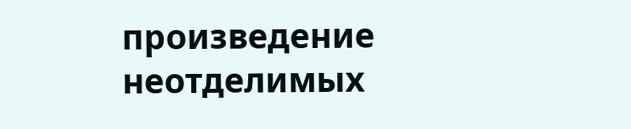произведение неотделимых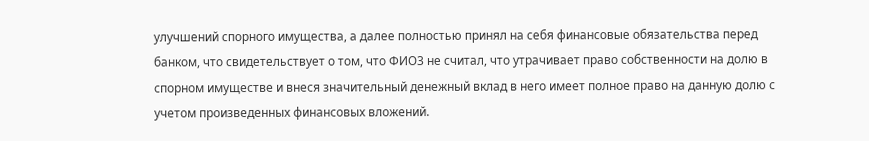улучшений спорного имущества, а далее полностью принял на себя финансовые обязательства перед банком, что свидетельствует о том, что ФИО3 не считал, что утрачивает право собственности на долю в спорном имуществе и внеся значительный денежный вклад в него имеет полное право на данную долю с учетом произведенных финансовых вложений.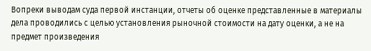Вопреки выводам суда первой инстанции, отчеты об оценке представленные в материалы дела проводились с целью установления рыночной стоимости на дату оценки, а не на предмет произведения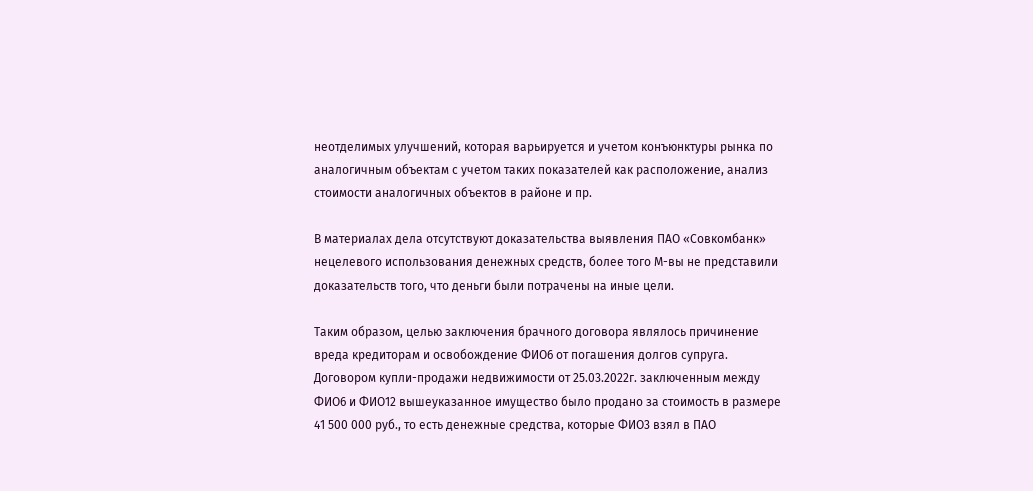неотделимых улучшений, которая варьируется и учетом конъюнктуры рынка по аналогичным объектам с учетом таких показателей как расположение, анализ стоимости аналогичных объектов в районе и пр.

В материалах дела отсутствуют доказательства выявления ПАО «Совкомбанк» нецелевого использования денежных средств, более того М-вы не представили доказательств того, что деньги были потрачены на иные цели.

Таким образом, целью заключения брачного договора являлось причинение вреда кредиторам и освобождение ФИО6 от погашения долгов супруга. Договором купли-продажи недвижимости от 25.03.2022г. заключенным между ФИО6 и ФИО12 вышеуказанное имущество было продано за стоимость в размере 41 500 000 руб., то есть денежные средства, которые ФИО3 взял в ПАО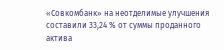«Совкомбанк» на неотделимые улучшения составили 33,24 % от суммы проданного актива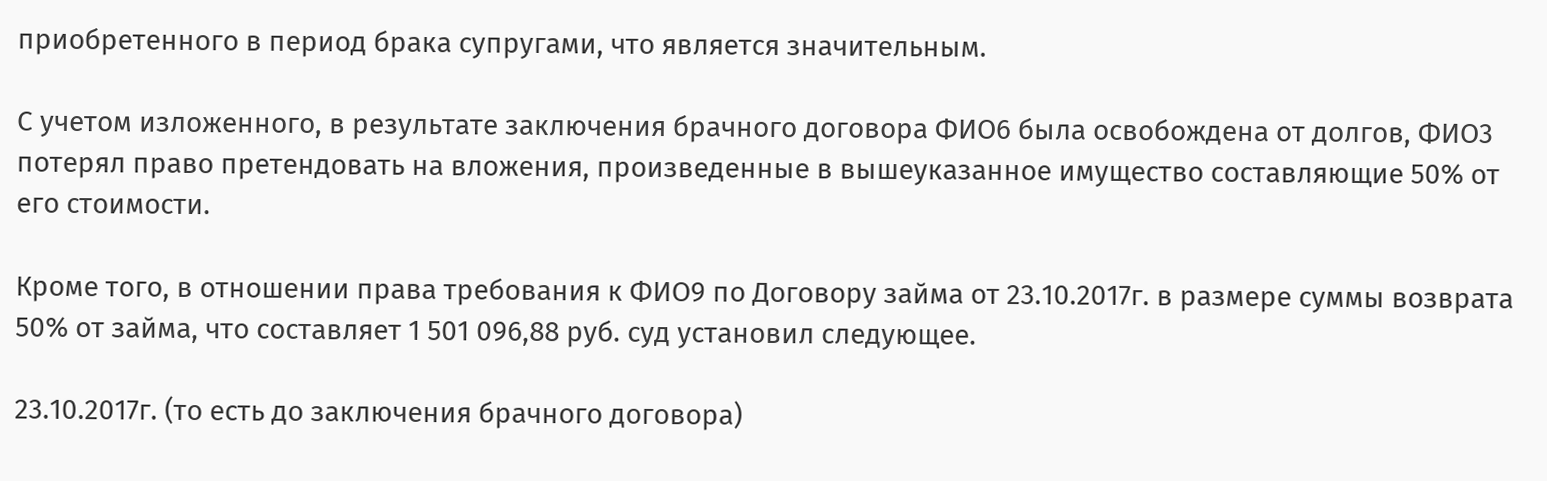приобретенного в период брака супругами, что является значительным.

С учетом изложенного, в результате заключения брачного договора ФИО6 была освобождена от долгов, ФИО3 потерял право претендовать на вложения, произведенные в вышеуказанное имущество составляющие 50% от его стоимости.

Кроме того, в отношении права требования к ФИО9 по Договору займа от 23.10.2017г. в размере суммы возврата 50% от займа, что составляет 1 501 096,88 руб. суд установил следующее.

23.10.2017г. (то есть до заключения брачного договора)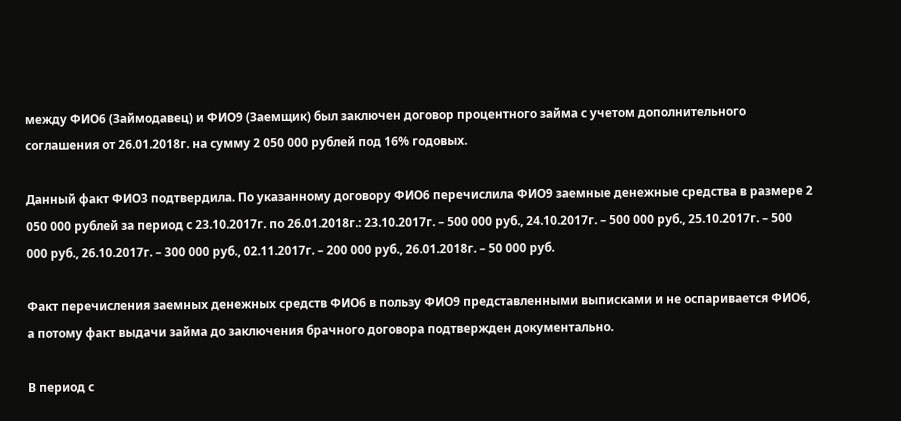между ФИО6 (Займодавец) и ФИО9 (Заемщик) был заключен договор процентного займа с учетом дополнительного соглашения от 26.01.2018г. на сумму 2 050 000 рублей под 16% годовых.

Данный факт ФИО3 подтвердила. По указанному договору ФИО6 перечислила ФИО9 заемные денежные средства в размере 2 050 000 рублей за период с 23.10.2017г. по 26.01.2018г.: 23.10.2017г. – 500 000 руб., 24.10.2017г. – 500 000 руб., 25.10.2017г. – 500 000 руб., 26.10.2017г. – 300 000 руб., 02.11.2017г. – 200 000 руб., 26.01.2018г. – 50 000 руб.

Факт перечисления заемных денежных средств ФИО6 в пользу ФИО9 представленными выписками и не оспаривается ФИО6, а потому факт выдачи займа до заключения брачного договора подтвержден документально.

В период с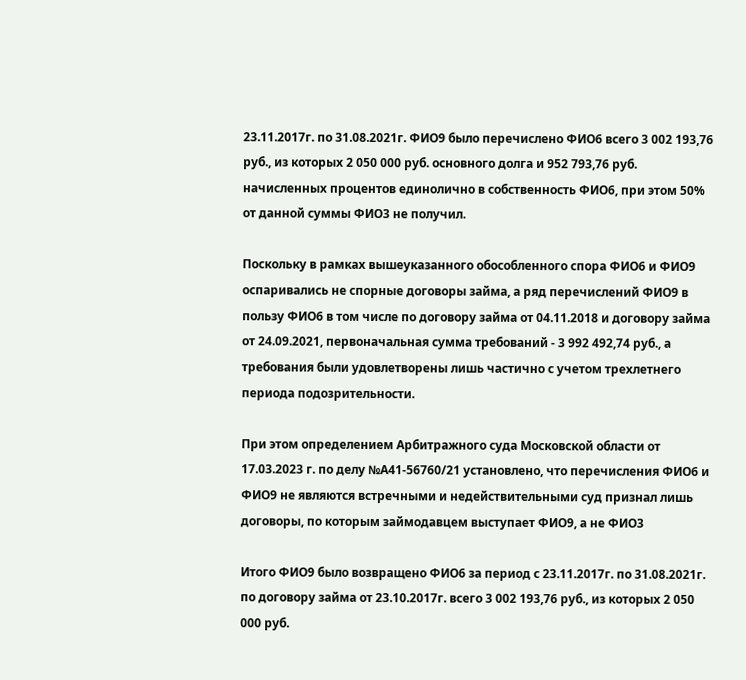23.11.2017г. по 31.08.2021г. ФИО9 было перечислено ФИО6 всего 3 002 193,76 руб., из которых 2 050 000 руб. основного долга и 952 793,76 руб. начисленных процентов единолично в собственность ФИО6, при этом 50% от данной суммы ФИО3 не получил.

Поскольку в рамках вышеуказанного обособленного спора ФИО6 и ФИО9 оспаривались не спорные договоры займа, а ряд перечислений ФИО9 в пользу ФИО6 в том числе по договору займа от 04.11.2018 и договору займа от 24.09.2021, первоначальная сумма требований - 3 992 492,74 руб., а требования были удовлетворены лишь частично с учетом трехлетнего периода подозрительности.

При этом определением Арбитражного суда Московской области от 17.03.2023 г. по делу №А41-56760/21 установлено, что перечисления ФИО6 и ФИО9 не являются встречными и недействительными суд признал лишь договоры, по которым займодавцем выступает ФИО9, а не ФИО3

Итого ФИО9 было возвращено ФИО6 за период с 23.11.2017г. по 31.08.2021г. по договору займа от 23.10.2017г. всего 3 002 193,76 руб., из которых 2 050 000 руб.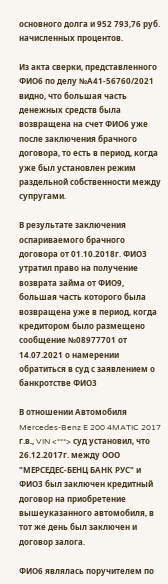основного долга и 952 793,76 руб. начисленных процентов.

Из акта сверки, представленного ФИО6 по делу №А41-56760/2021 видно, что большая часть денежных средств была возвращена на счет ФИО6 уже после заключения брачного договора, то есть в период, когда уже был установлен режим раздельной собственности между супругами.

В результате заключения оспариваемого брачного договора от 01.10.2018г. ФИО3 утратил право на получение возврата займа от ФИО9, большая часть которого была возвращена уже в период, когда кредитором было размещено сообщение №08977701 от 14.07.2021 о намерении обратиться в суд с заявлением о банкротстве ФИО3

В отношении Автомобиля Mercedes-Benz E 200 4MATIC 2017 г.в., VIN <***> суд установил, что 26.12.2017г. между ООО "МЕРСЕДЕС-БЕНЦ БАНК РУС" и ФИО3 был заключен кредитный договор на приобретение вышеуказанного автомобиля, в тот же день был заключен и договор залога.

ФИО6 являлась поручителем по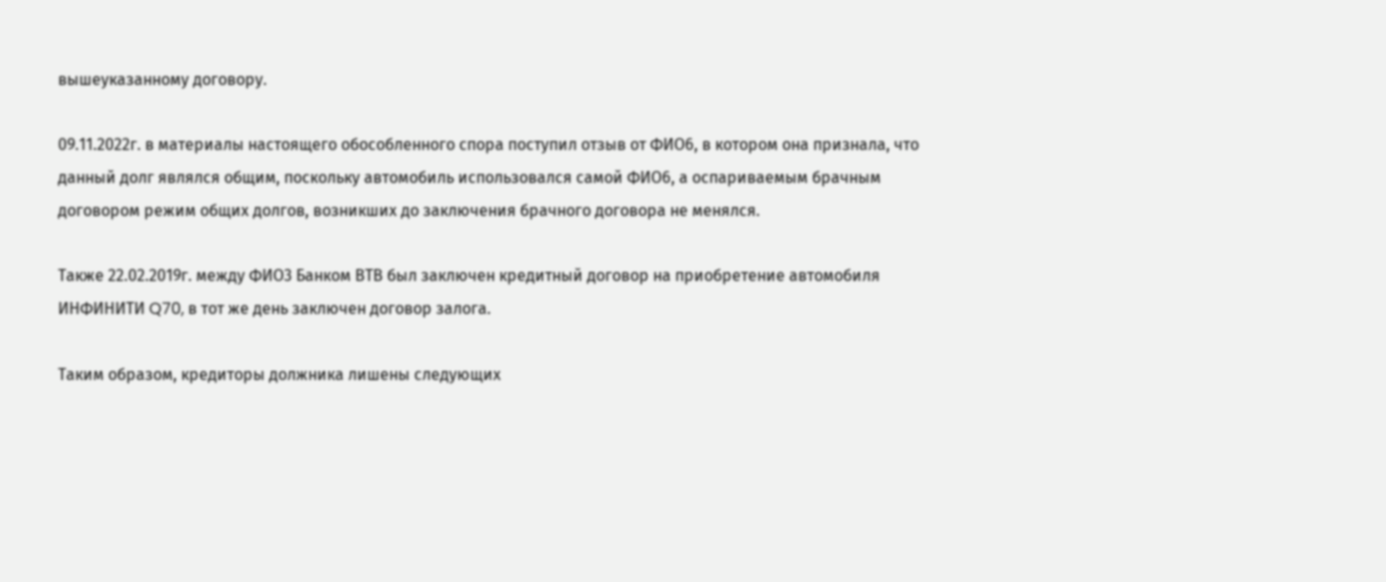вышеуказанному договору.

09.11.2022г. в материалы настоящего обособленного спора поступил отзыв от ФИО6, в котором она признала, что данный долг являлся общим, поскольку автомобиль использовался самой ФИО6, а оспариваемым брачным договором режим общих долгов, возникших до заключения брачного договора не менялся.

Также 22.02.2019г. между ФИО3 Банком ВТВ был заключен кредитный договор на приобретение автомобиля ИНФИНИТИ Q70, в тот же день заключен договор залога.

Таким образом, кредиторы должника лишены следующих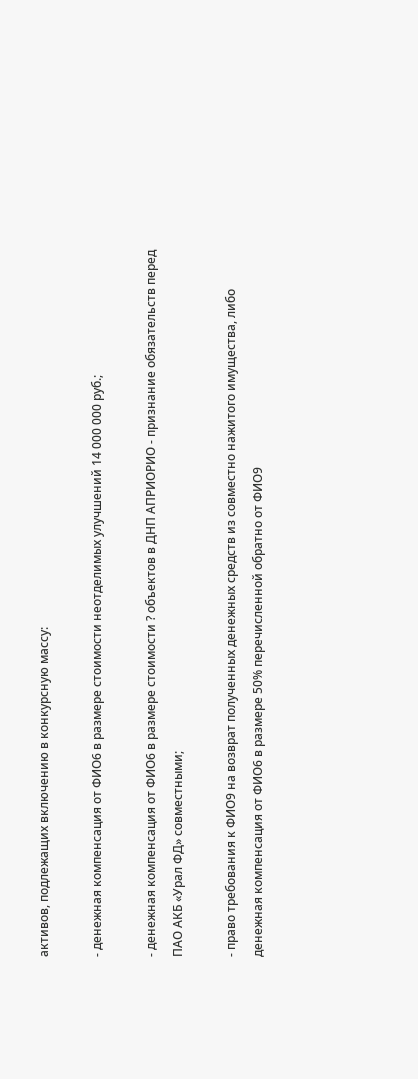активов, подлежащих включению в конкурсную массу:

- денежная компенсация от ФИО6 в размере стоимости неотделимых улучшений 14 000 000 руб.;

- денежная компенсация от ФИО6 в размере стоимости ? объектов в ДНП АПРИОРИО - признание обязательств перед ПАО АКБ «Урал ФД» совместными;

- право требования к ФИО9 на возврат полученных денежных средств из совместно нажитого имущества, либо денежная компенсация от ФИО6 в размере 50% перечисленной обратно от ФИО9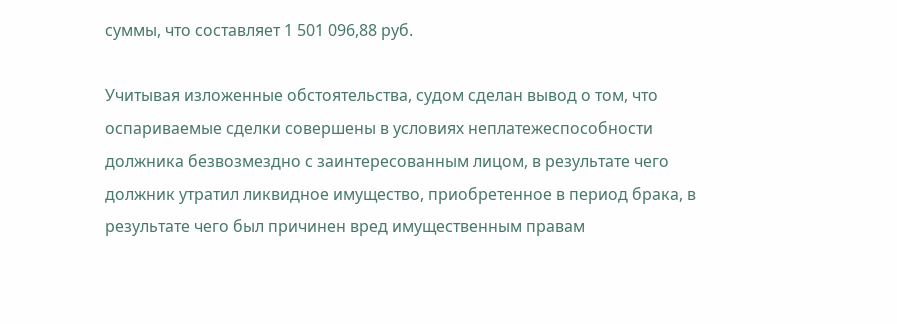суммы, что составляет 1 501 096,88 руб.

Учитывая изложенные обстоятельства, судом сделан вывод о том, что оспариваемые сделки совершены в условиях неплатежеспособности должника безвозмездно с заинтересованным лицом, в результате чего должник утратил ликвидное имущество, приобретенное в период брака, в результате чего был причинен вред имущественным правам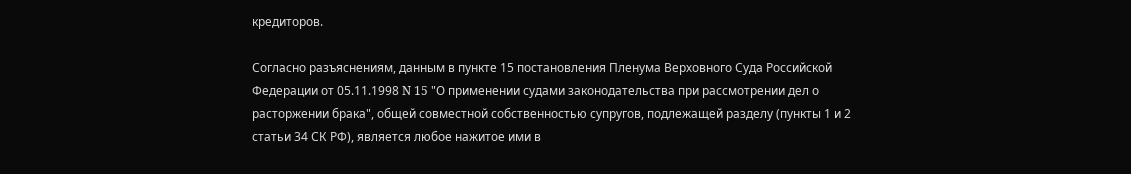кредиторов.

Согласно разъяснениям, данным в пункте 15 постановления Пленума Верховного Суда Российской Федерации от 05.11.1998 N 15 "О применении судами законодательства при рассмотрении дел о расторжении брака", общей совместной собственностью супругов, подлежащей разделу (пункты 1 и 2 статьи 34 СК РФ), является любое нажитое ими в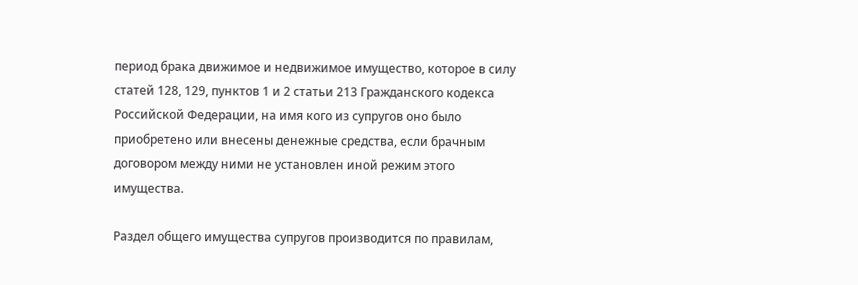период брака движимое и недвижимое имущество, которое в силу статей 128, 129, пунктов 1 и 2 статьи 213 Гражданского кодекса Российской Федерации, на имя кого из супругов оно было приобретено или внесены денежные средства, если брачным договором между ними не установлен иной режим этого имущества.

Раздел общего имущества супругов производится по правилам,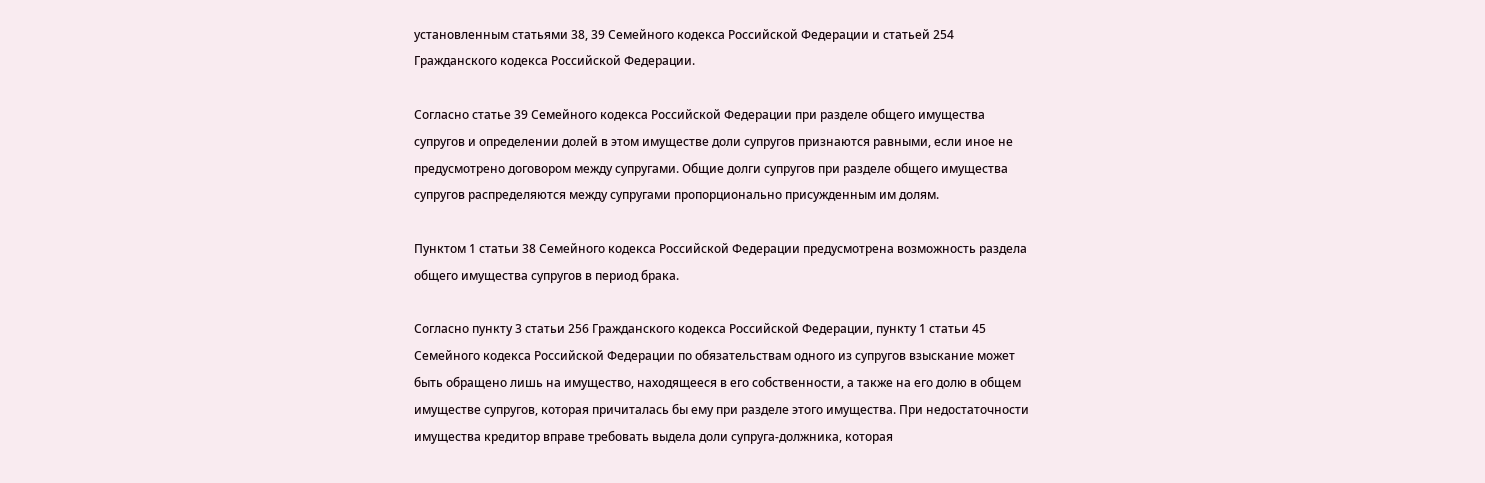установленным статьями 38, 39 Семейного кодекса Российской Федерации и статьей 254 Гражданского кодекса Российской Федерации.

Согласно статье 39 Семейного кодекса Российской Федерации при разделе общего имущества супругов и определении долей в этом имуществе доли супругов признаются равными, если иное не предусмотрено договором между супругами. Общие долги супругов при разделе общего имущества супругов распределяются между супругами пропорционально присужденным им долям.

Пунктом 1 статьи 38 Семейного кодекса Российской Федерации предусмотрена возможность раздела общего имущества супругов в период брака.

Согласно пункту 3 статьи 256 Гражданского кодекса Российской Федерации, пункту 1 статьи 45 Семейного кодекса Российской Федерации по обязательствам одного из супругов взыскание может быть обращено лишь на имущество, находящееся в его собственности, а также на его долю в общем имуществе супругов, которая причиталась бы ему при разделе этого имущества. При недостаточности имущества кредитор вправе требовать выдела доли супруга-должника, которая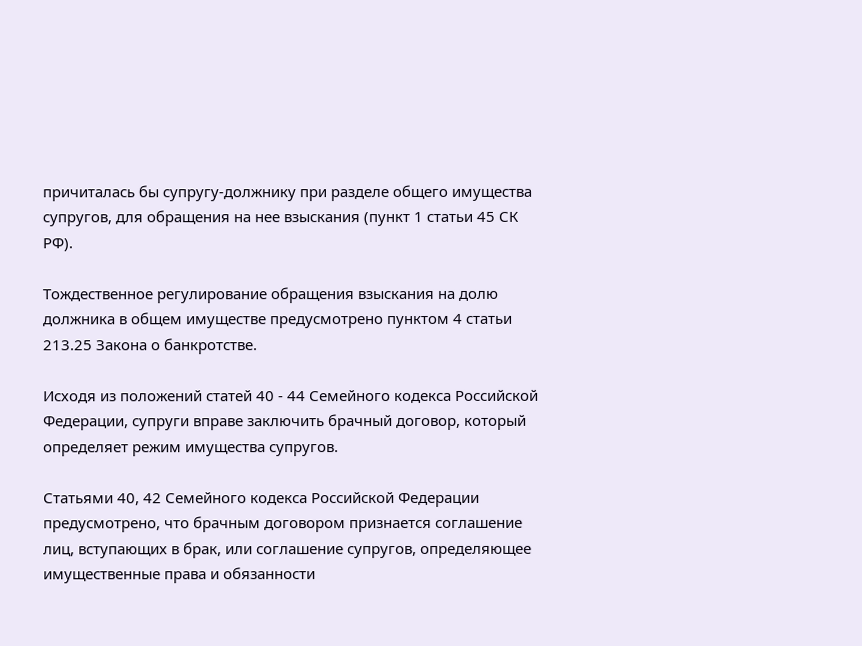причиталась бы супругу-должнику при разделе общего имущества супругов, для обращения на нее взыскания (пункт 1 статьи 45 СК РФ).

Тождественное регулирование обращения взыскания на долю должника в общем имуществе предусмотрено пунктом 4 статьи 213.25 Закона о банкротстве.

Исходя из положений статей 40 - 44 Семейного кодекса Российской Федерации, супруги вправе заключить брачный договор, который определяет режим имущества супругов.

Статьями 40, 42 Семейного кодекса Российской Федерации предусмотрено, что брачным договором признается соглашение лиц, вступающих в брак, или соглашение супругов, определяющее имущественные права и обязанности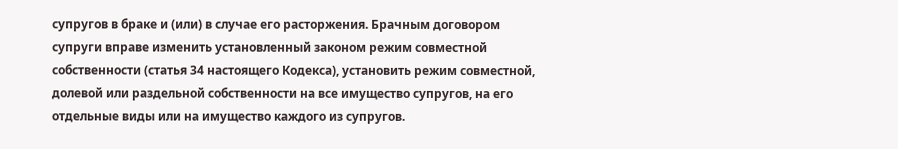супругов в браке и (или) в случае его расторжения. Брачным договором супруги вправе изменить установленный законом режим совместной собственности (статья 34 настоящего Кодекса), установить режим совместной, долевой или раздельной собственности на все имущество супругов, на его отдельные виды или на имущество каждого из супругов.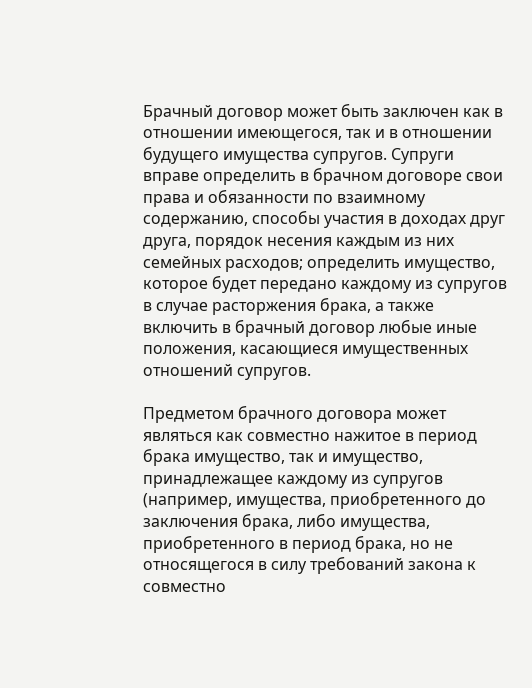Брачный договор может быть заключен как в отношении имеющегося, так и в отношении будущего имущества супругов. Супруги вправе определить в брачном договоре свои права и обязанности по взаимному содержанию, способы участия в доходах друг друга, порядок несения каждым из них семейных расходов; определить имущество, которое будет передано каждому из супругов в случае расторжения брака, а также включить в брачный договор любые иные положения, касающиеся имущественных отношений супругов.

Предметом брачного договора может являться как совместно нажитое в период брака имущество, так и имущество, принадлежащее каждому из супругов (например, имущества, приобретенного до заключения брака, либо имущества, приобретенного в период брака, но не относящегося в силу требований закона к совместно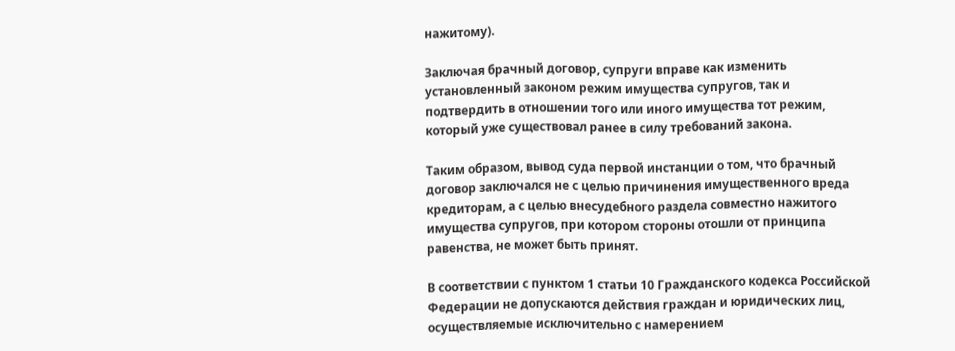нажитому).

Заключая брачный договор, супруги вправе как изменить установленный законом режим имущества супругов, так и подтвердить в отношении того или иного имущества тот режим, который уже существовал ранее в силу требований закона.

Таким образом, вывод суда первой инстанции о том, что брачный договор заключался не с целью причинения имущественного вреда кредиторам, а с целью внесудебного раздела совместно нажитого имущества супругов, при котором стороны отошли от принципа равенства, не может быть принят.

В соответствии с пунктом 1 статьи 10 Гражданского кодекса Российской Федерации не допускаются действия граждан и юридических лиц, осуществляемые исключительно с намерением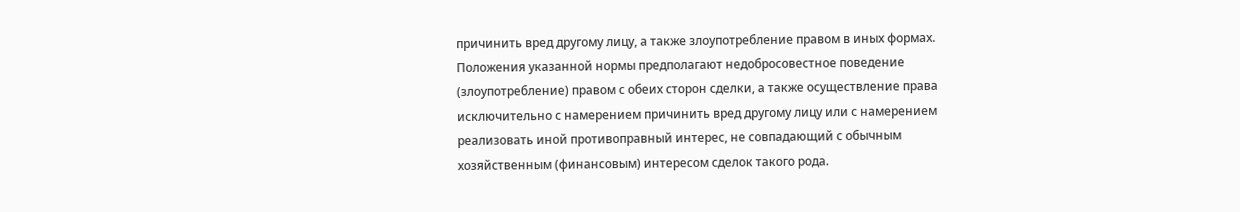причинить вред другому лицу, а также злоупотребление правом в иных формах. Положения указанной нормы предполагают недобросовестное поведение (злоупотребление) правом с обеих сторон сделки, а также осуществление права исключительно с намерением причинить вред другому лицу или с намерением реализовать иной противоправный интерес, не совпадающий с обычным хозяйственным (финансовым) интересом сделок такого рода.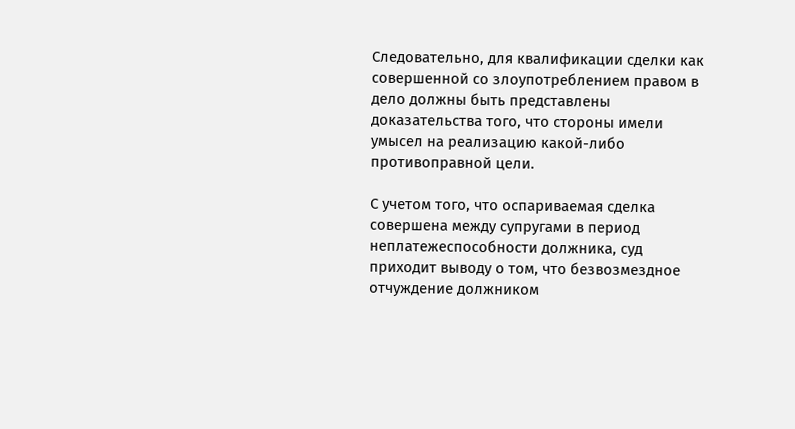Следовательно, для квалификации сделки как совершенной со злоупотреблением правом в дело должны быть представлены доказательства того, что стороны имели умысел на реализацию какой-либо противоправной цели.

С учетом того, что оспариваемая сделка совершена между супругами в период неплатежеспособности должника, суд приходит выводу о том, что безвозмездное отчуждение должником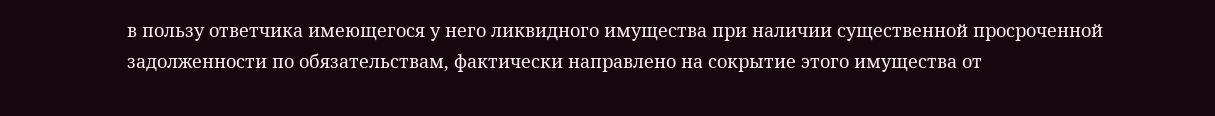в пользу ответчика имеющегося у него ликвидного имущества при наличии существенной просроченной задолженности по обязательствам, фактически направлено на сокрытие этого имущества от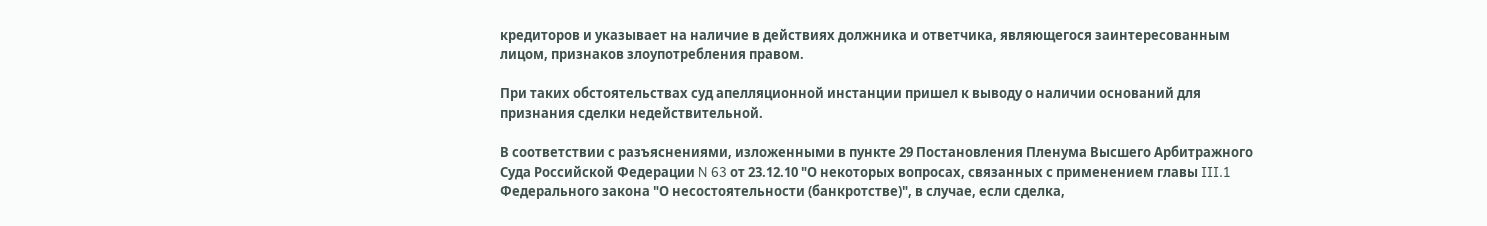кредиторов и указывает на наличие в действиях должника и ответчика, являющегося заинтересованным лицом, признаков злоупотребления правом.

При таких обстоятельствах суд апелляционной инстанции пришел к выводу о наличии оснований для признания сделки недействительной.

В соответствии с разъяснениями, изложенными в пункте 29 Постановления Пленума Высшего Арбитражного Суда Российской Федерации N 63 от 23.12.10 "О некоторых вопросах, связанных с применением главы III.1 Федерального закона "О несостоятельности (банкротстве)", в случае, если сделка,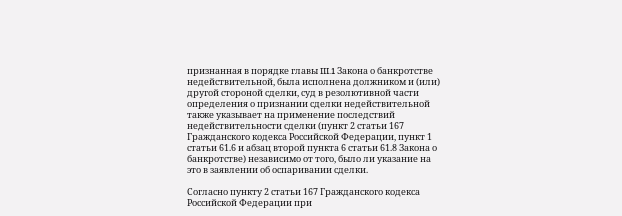признанная в порядке главы III.1 Закона о банкротстве недействительной, была исполнена должником и (или) другой стороной сделки, суд в резолютивной части определения о признании сделки недействительной также указывает на применение последствий недействительности сделки (пункт 2 статьи 167 Гражданского кодекса Российской Федерации, пункт 1 статьи 61.6 и абзац второй пункта 6 статьи 61.8 Закона о банкротстве) независимо от того, было ли указание на это в заявлении об оспаривании сделки.

Согласно пункту 2 статьи 167 Гражданского кодекса Российской Федерации при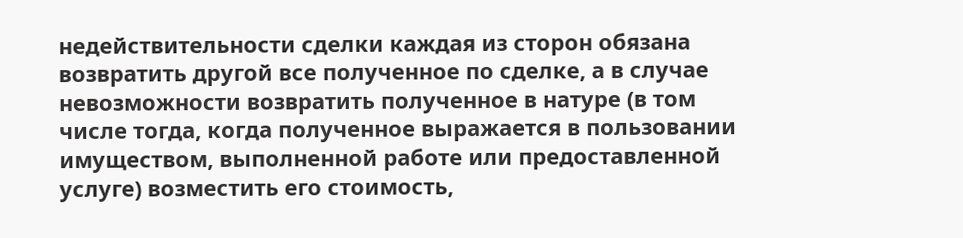недействительности сделки каждая из сторон обязана возвратить другой все полученное по сделке, а в случае невозможности возвратить полученное в натуре (в том числе тогда, когда полученное выражается в пользовании имуществом, выполненной работе или предоставленной услуге) возместить его стоимость,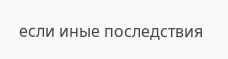если иные последствия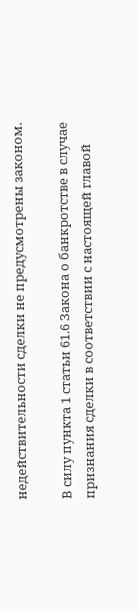недействительности сделки не предусмотрены законом.

В силу пункта 1 статьи 61.6 Закона о банкротстве в случае признания сделки в соответствии с настоящей главой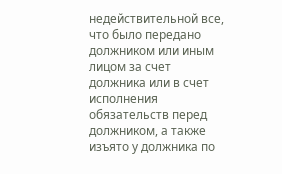недействительной все, что было передано должником или иным лицом за счет должника или в счет исполнения обязательств перед должником, а также изъято у должника по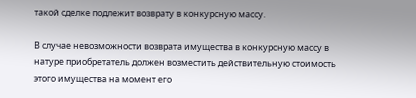такой сделке подлежит возврату в конкурсную массу.

В случае невозможности возврата имущества в конкурсную массу в натуре приобретатель должен возместить действительную стоимость этого имущества на момент его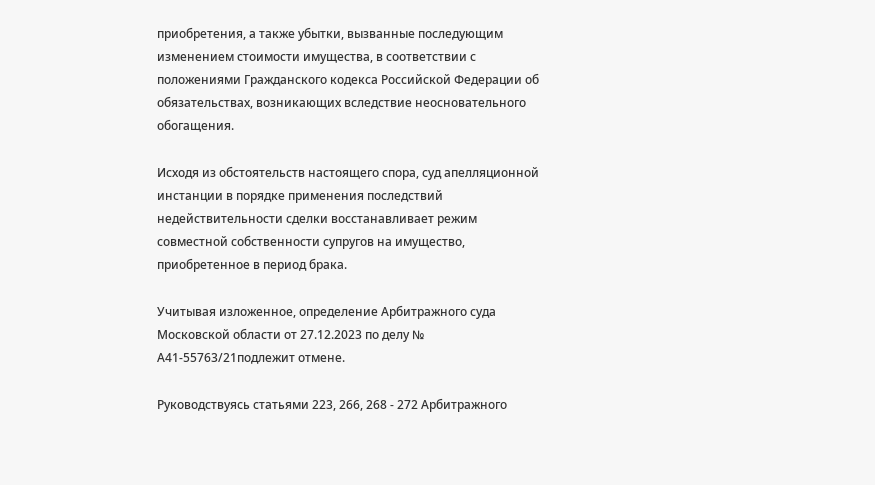приобретения, а также убытки, вызванные последующим изменением стоимости имущества, в соответствии с положениями Гражданского кодекса Российской Федерации об обязательствах, возникающих вследствие неосновательного обогащения.

Исходя из обстоятельств настоящего спора, суд апелляционной инстанции в порядке применения последствий недействительности сделки восстанавливает режим совместной собственности супругов на имущество, приобретенное в период брака.

Учитывая изложенное, определение Арбитражного суда Московской области от 27.12.2023 по делу № А41-55763/21подлежит отмене.

Руководствуясь статьями 223, 266, 268 - 272 Арбитражного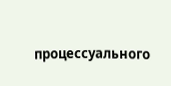процессуального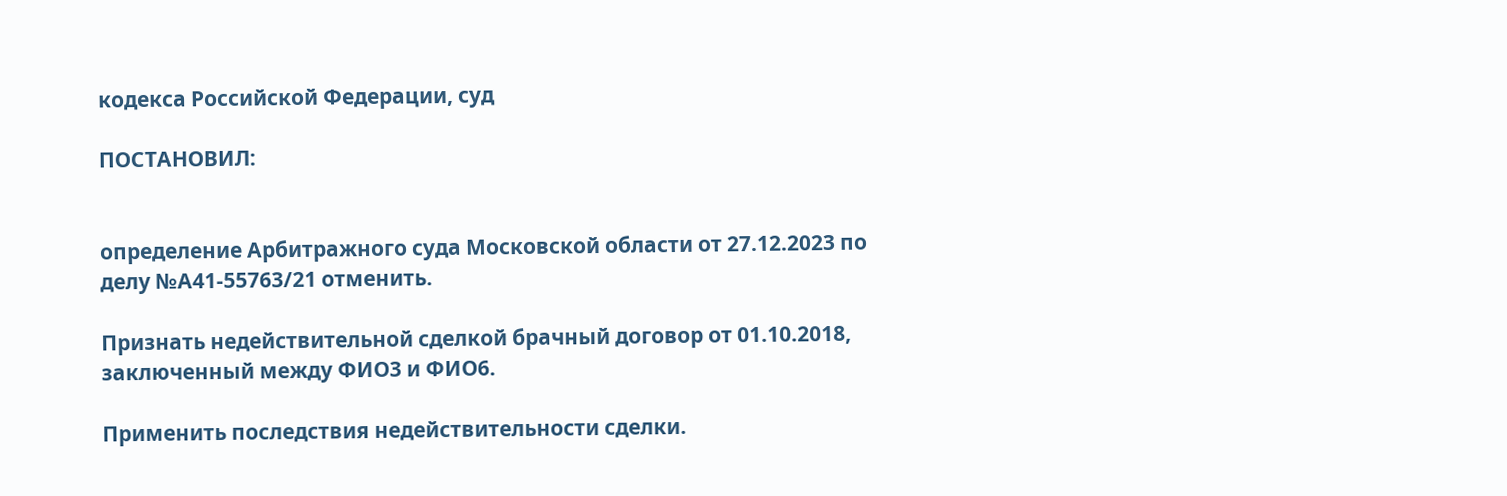кодекса Российской Федерации, суд

ПОСТАНОВИЛ:


определение Арбитражного суда Московской области от 27.12.2023 по делу №А41-55763/21 отменить.

Признать недействительной сделкой брачный договор от 01.10.2018, заключенный между ФИО3 и ФИО6.

Применить последствия недействительности сделки.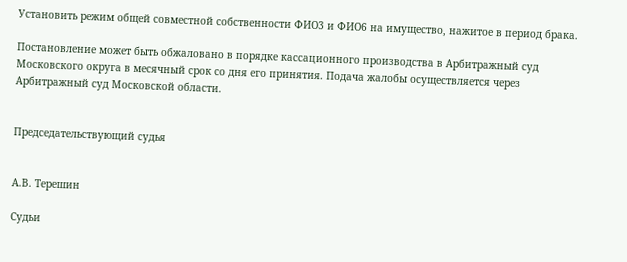Установить режим общей совместной собственности ФИО3 и ФИО6 на имущество, нажитое в период брака.

Постановление может быть обжаловано в порядке кассационного производства в Арбитражный суд Московского округа в месячный срок со дня его принятия. Подача жалобы осуществляется через Арбитражный суд Московской области.


Председательствующий cудья


А.В. Терешин

Судьи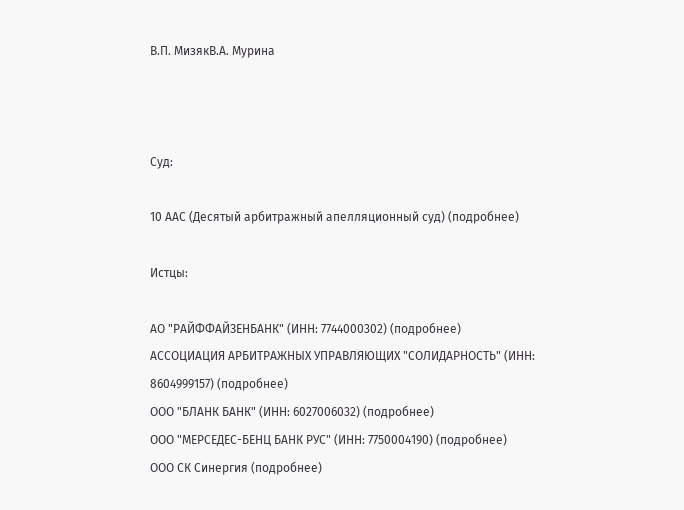В.П. МизякВ.А. Мурина



Суд:

10 ААС (Десятый арбитражный апелляционный суд) (подробнее)

Истцы:

АО "РАЙФФАЙЗЕНБАНК" (ИНН: 7744000302) (подробнее)
АССОЦИАЦИЯ АРБИТРАЖНЫХ УПРАВЛЯЮЩИХ "СОЛИДАРНОСТЬ" (ИНН: 8604999157) (подробнее)
ООО "БЛАНК БАНК" (ИНН: 6027006032) (подробнее)
ООО "МЕРСЕДЕС-БЕНЦ БАНК РУС" (ИНН: 7750004190) (подробнее)
ООО СК Синергия (подробнее)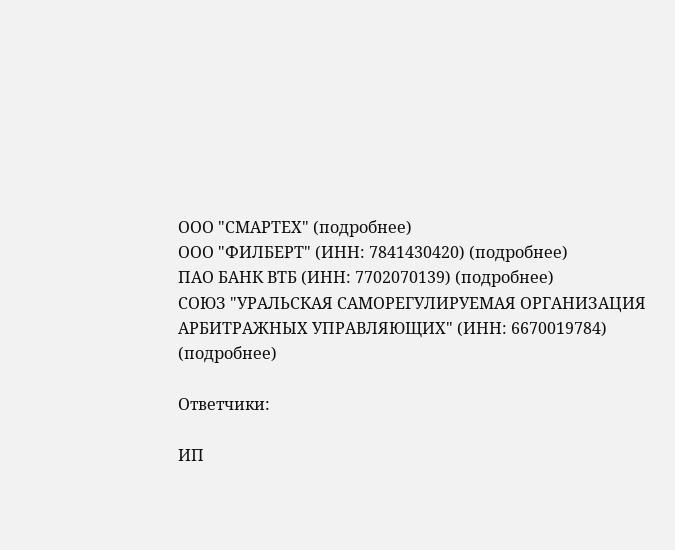ООО "СМАРТЕХ" (подробнее)
ООО "ФИЛБЕРТ" (ИНН: 7841430420) (подробнее)
ПАО БАНК ВТБ (ИНН: 7702070139) (подробнее)
СОЮЗ "УРАЛЬСКАЯ САМОРЕГУЛИРУЕМАЯ ОРГАНИЗАЦИЯ АРБИТРАЖНЫХ УПРАВЛЯЮЩИХ" (ИНН: 6670019784) (подробнее)

Ответчики:

ИП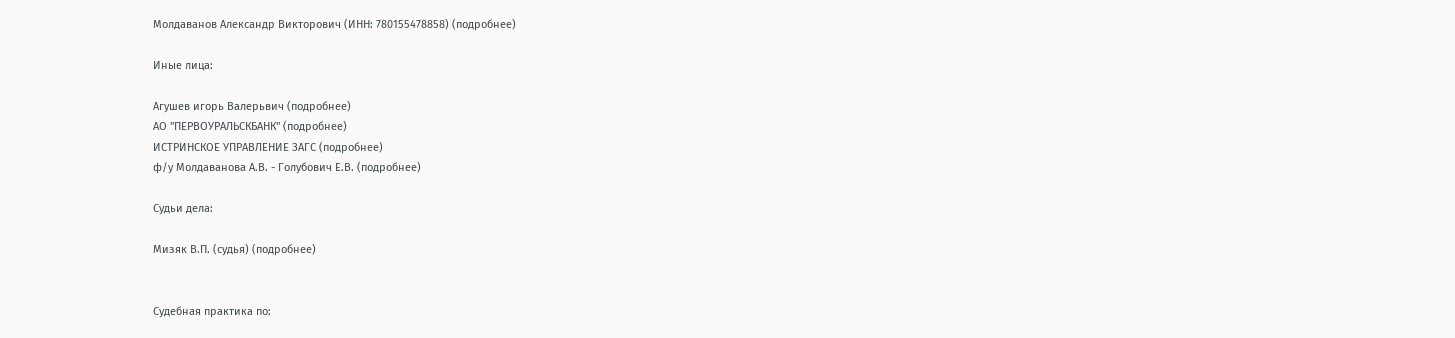Молдаванов Александр Викторович (ИНН: 780155478858) (подробнее)

Иные лица:

Агушев игорь Валерьвич (подробнее)
АО "ПЕРВОУРАЛЬСКБАНК" (подробнее)
ИСТРИНСКОЕ УПРАВЛЕНИЕ ЗАГС (подробнее)
ф/у Молдаванова А.В. - Голубович Е.В. (подробнее)

Судьи дела:

Мизяк В.П. (судья) (подробнее)


Судебная практика по: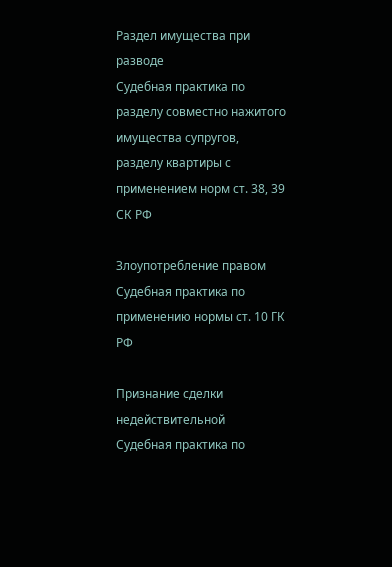Раздел имущества при разводе
Судебная практика по разделу совместно нажитого имущества супругов, разделу квартиры с применением норм ст. 38, 39 СК РФ

Злоупотребление правом
Судебная практика по применению нормы ст. 10 ГК РФ

Признание сделки недействительной
Судебная практика по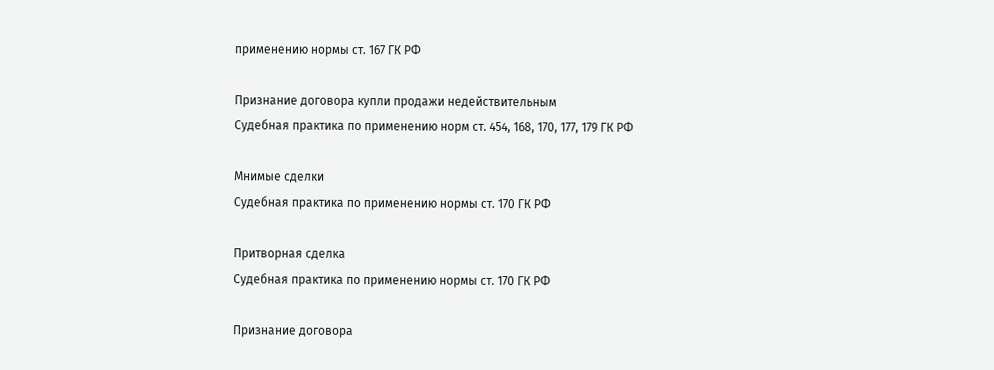применению нормы ст. 167 ГК РФ

Признание договора купли продажи недействительным
Судебная практика по применению норм ст. 454, 168, 170, 177, 179 ГК РФ

Мнимые сделки
Судебная практика по применению нормы ст. 170 ГК РФ

Притворная сделка
Судебная практика по применению нормы ст. 170 ГК РФ

Признание договора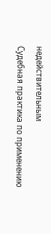недействительным
Судебная практика по применению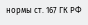нормы ст. 167 ГК РФ